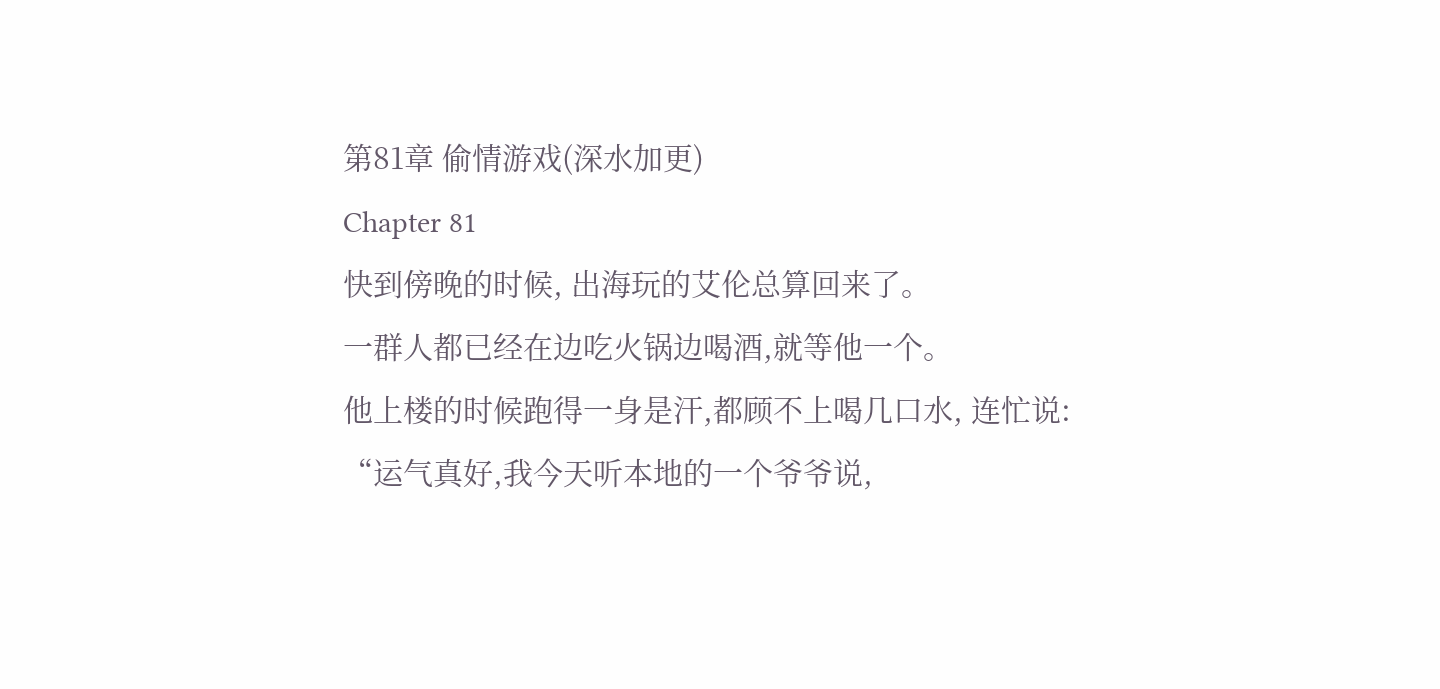第81章 偷情游戏(深水加更)
Chapter 81
快到傍晚的时候, 出海玩的艾伦总算回来了。
一群人都已经在边吃火锅边喝酒,就等他一个。
他上楼的时候跑得一身是汗,都顾不上喝几口水, 连忙说:
“运气真好,我今天听本地的一个爷爷说,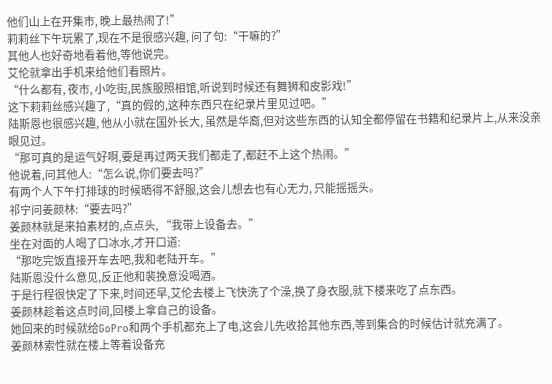他们山上在开集市, 晚上最热闹了!”
莉莉丝下午玩累了,现在不是很感兴趣, 问了句:“干嘛的?”
其他人也好奇地看着他,等他说完。
艾伦就拿出手机来给他们看照片。
“什么都有, 夜市, 小吃街,民族服照相馆,听说到时候还有舞狮和皮影戏!”
这下莉莉丝感兴趣了,“真的假的,这种东西只在纪录片里见过吧。”
陆斯恩也很感兴趣, 他从小就在国外长大, 虽然是华裔,但对这些东西的认知全都停留在书籍和纪录片上,从来没亲眼见过。
“那可真的是运气好啊,要是再过两天我们都走了,都赶不上这个热闹。”
他说着,问其他人:“怎么说,你们要去吗?”
有两个人下午打排球的时候晒得不舒服,这会儿想去也有心无力, 只能摇摇头。
祁宁问姜颜林:“要去吗?”
姜颜林就是来拍素材的,点点头, “我带上设备去。”
坐在对面的人喝了口冰水,才开口道:
“那吃完饭直接开车去吧,我和老陆开车。”
陆斯恩没什么意见,反正他和裴挽意没喝酒。
于是行程很快定了下来,时间还早,艾伦去楼上飞快洗了个澡,换了身衣服,就下楼来吃了点东西。
姜颜林趁着这点时间,回楼上拿自己的设备。
她回来的时候就给GoPro和两个手机都充上了电,这会儿先收拾其他东西,等到集合的时候估计就充满了。
姜颜林索性就在楼上等着设备充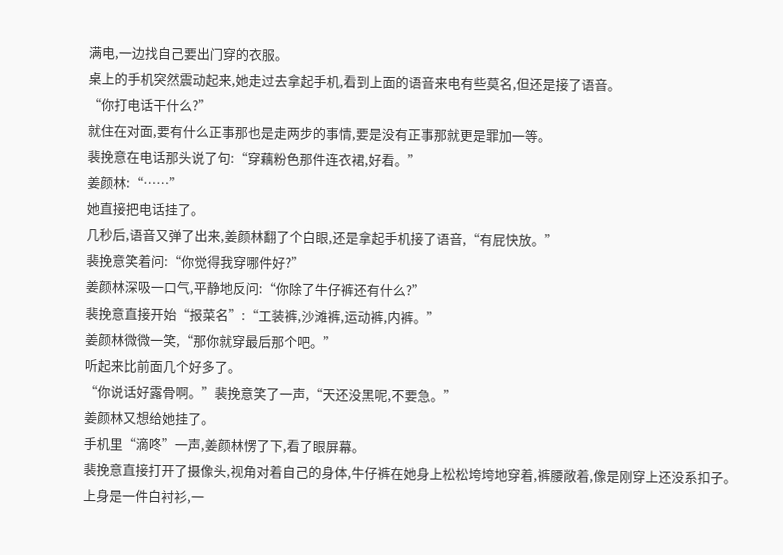满电,一边找自己要出门穿的衣服。
桌上的手机突然震动起来,她走过去拿起手机,看到上面的语音来电有些莫名,但还是接了语音。
“你打电话干什么?”
就住在对面,要有什么正事那也是走两步的事情,要是没有正事那就更是罪加一等。
裴挽意在电话那头说了句:“穿藕粉色那件连衣裙,好看。”
姜颜林:“……”
她直接把电话挂了。
几秒后,语音又弹了出来,姜颜林翻了个白眼,还是拿起手机接了语音,“有屁快放。”
裴挽意笑着问:“你觉得我穿哪件好?”
姜颜林深吸一口气,平静地反问:“你除了牛仔裤还有什么?”
裴挽意直接开始“报菜名”:“工装裤,沙滩裤,运动裤,内裤。”
姜颜林微微一笑,“那你就穿最后那个吧。”
听起来比前面几个好多了。
“你说话好露骨啊。”裴挽意笑了一声,“天还没黑呢,不要急。”
姜颜林又想给她挂了。
手机里“滴咚”一声,姜颜林愣了下,看了眼屏幕。
裴挽意直接打开了摄像头,视角对着自己的身体,牛仔裤在她身上松松垮垮地穿着,裤腰敞着,像是刚穿上还没系扣子。
上身是一件白衬衫,一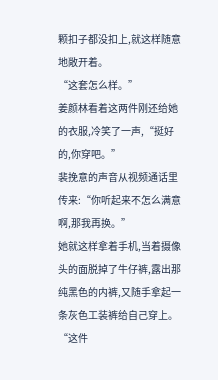颗扣子都没扣上,就这样随意地敞开着。
“这套怎么样。”
姜颜林看着这两件刚还给她的衣服,冷笑了一声,“挺好的,你穿吧。”
裴挽意的声音从视频通话里传来:“你听起来不怎么满意啊,那我再换。”
她就这样拿着手机,当着摄像头的面脱掉了牛仔裤,露出那纯黑色的内裤,又随手拿起一条灰色工装裤给自己穿上。
“这件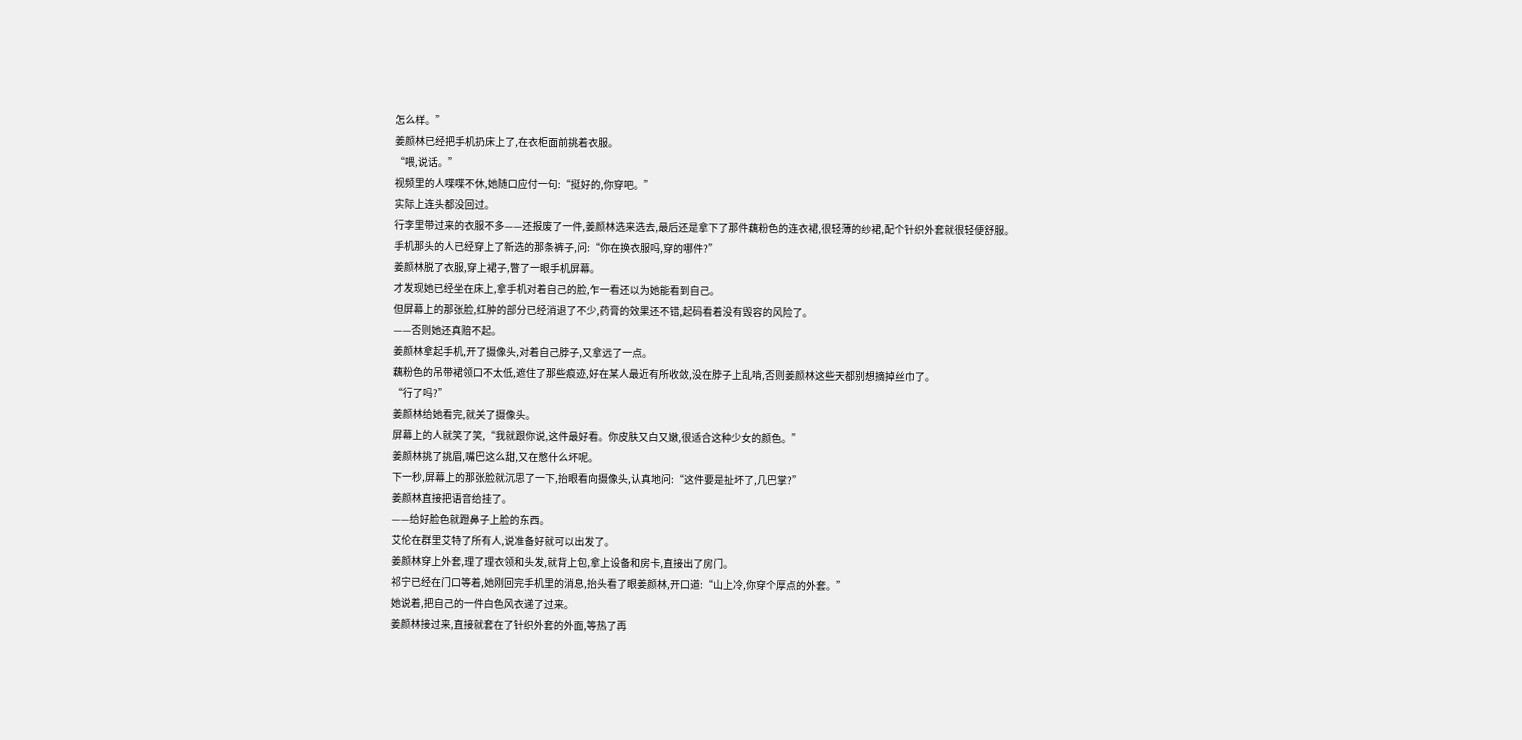怎么样。”
姜颜林已经把手机扔床上了,在衣柜面前挑着衣服。
“喂,说话。”
视频里的人喋喋不休,她随口应付一句:“挺好的,你穿吧。”
实际上连头都没回过。
行李里带过来的衣服不多——还报废了一件,姜颜林选来选去,最后还是拿下了那件藕粉色的连衣裙,很轻薄的纱裙,配个针织外套就很轻便舒服。
手机那头的人已经穿上了新选的那条裤子,问:“你在换衣服吗,穿的哪件?”
姜颜林脱了衣服,穿上裙子,瞥了一眼手机屏幕。
才发现她已经坐在床上,拿手机对着自己的脸,乍一看还以为她能看到自己。
但屏幕上的那张脸,红肿的部分已经消退了不少,药膏的效果还不错,起码看着没有毁容的风险了。
——否则她还真赔不起。
姜颜林拿起手机,开了摄像头,对着自己脖子,又拿远了一点。
藕粉色的吊带裙领口不太低,遮住了那些痕迹,好在某人最近有所收敛,没在脖子上乱啃,否则姜颜林这些天都别想摘掉丝巾了。
“行了吗?”
姜颜林给她看完,就关了摄像头。
屏幕上的人就笑了笑,“我就跟你说,这件最好看。你皮肤又白又嫩,很适合这种少女的颜色。”
姜颜林挑了挑眉,嘴巴这么甜,又在憋什么坏呢。
下一秒,屏幕上的那张脸就沉思了一下,抬眼看向摄像头,认真地问:“这件要是扯坏了,几巴掌?”
姜颜林直接把语音给挂了。
——给好脸色就蹬鼻子上脸的东西。
艾伦在群里艾特了所有人,说准备好就可以出发了。
姜颜林穿上外套,理了理衣领和头发,就背上包,拿上设备和房卡,直接出了房门。
祁宁已经在门口等着,她刚回完手机里的消息,抬头看了眼姜颜林,开口道:“山上冷,你穿个厚点的外套。”
她说着,把自己的一件白色风衣递了过来。
姜颜林接过来,直接就套在了针织外套的外面,等热了再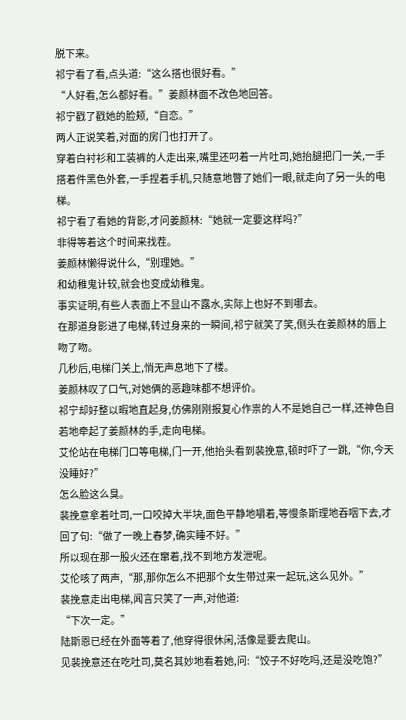脱下来。
祁宁看了看,点头道:“这么搭也很好看。”
“人好看,怎么都好看。”姜颜林面不改色地回答。
祁宁戳了戳她的脸颊,“自恋。”
两人正说笑着,对面的房门也打开了。
穿着白衬衫和工装裤的人走出来,嘴里还叼着一片吐司,她抬腿把门一关,一手搭着件黑色外套,一手捏着手机,只随意地瞥了她们一眼,就走向了另一头的电梯。
祁宁看了看她的背影,才问姜颜林:“她就一定要这样吗?”
非得等着这个时间来找茬。
姜颜林懒得说什么,“别理她。”
和幼稚鬼计较,就会也变成幼稚鬼。
事实证明,有些人表面上不显山不露水,实际上也好不到哪去。
在那道身影进了电梯,转过身来的一瞬间,祁宁就笑了笑,侧头在姜颜林的唇上吻了吻。
几秒后,电梯门关上,悄无声息地下了楼。
姜颜林叹了口气,对她俩的恶趣味都不想评价。
祁宁却好整以暇地直起身,仿佛刚刚报复心作祟的人不是她自己一样,还神色自若地牵起了姜颜林的手,走向电梯。
艾伦站在电梯门口等电梯,门一开,他抬头看到裴挽意,顿时吓了一跳,“你,今天没睡好?”
怎么脸这么臭。
裴挽意拿着吐司,一口咬掉大半块,面色平静地嚼着,等慢条斯理地吞咽下去,才回了句:“做了一晚上春梦,确实睡不好。”
所以现在那一股火还在窜着,找不到地方发泄呢。
艾伦咳了两声,“那,那你怎么不把那个女生带过来一起玩,这么见外。”
裴挽意走出电梯,闻言只笑了一声,对他道:
“下次一定。”
陆斯恩已经在外面等着了,他穿得很休闲,活像是要去爬山。
见裴挽意还在吃吐司,莫名其妙地看着她,问:“饺子不好吃吗,还是没吃饱?”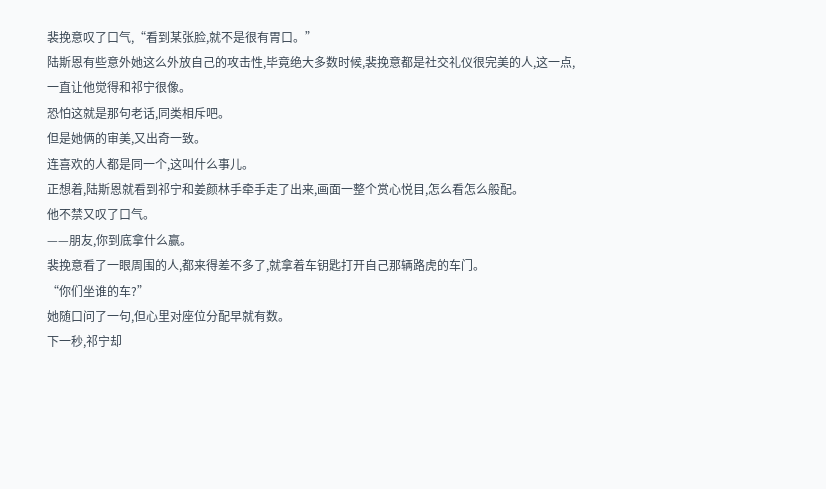裴挽意叹了口气,“看到某张脸,就不是很有胃口。”
陆斯恩有些意外她这么外放自己的攻击性,毕竟绝大多数时候,裴挽意都是社交礼仪很完美的人,这一点,一直让他觉得和祁宁很像。
恐怕这就是那句老话,同类相斥吧。
但是她俩的审美,又出奇一致。
连喜欢的人都是同一个,这叫什么事儿。
正想着,陆斯恩就看到祁宁和姜颜林手牵手走了出来,画面一整个赏心悦目,怎么看怎么般配。
他不禁又叹了口气。
——朋友,你到底拿什么赢。
裴挽意看了一眼周围的人,都来得差不多了,就拿着车钥匙打开自己那辆路虎的车门。
“你们坐谁的车?”
她随口问了一句,但心里对座位分配早就有数。
下一秒,祁宁却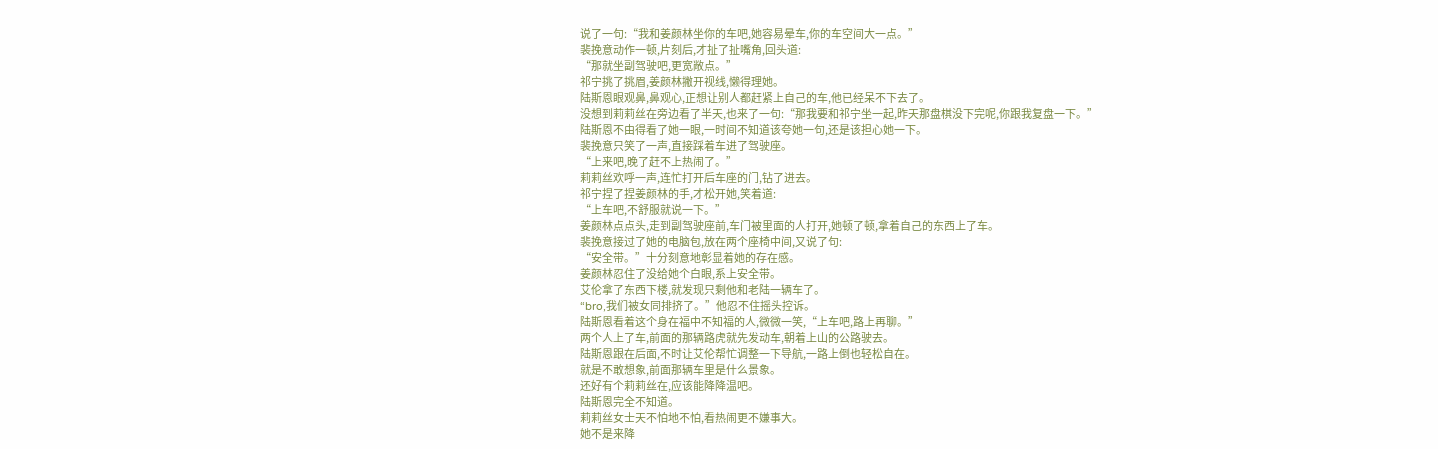说了一句:“我和姜颜林坐你的车吧,她容易晕车,你的车空间大一点。”
裴挽意动作一顿,片刻后,才扯了扯嘴角,回头道:
“那就坐副驾驶吧,更宽敞点。”
祁宁挑了挑眉,姜颜林撇开视线,懒得理她。
陆斯恩眼观鼻,鼻观心,正想让别人都赶紧上自己的车,他已经呆不下去了。
没想到莉莉丝在旁边看了半天,也来了一句:“那我要和祁宁坐一起,昨天那盘棋没下完呢,你跟我复盘一下。”
陆斯恩不由得看了她一眼,一时间不知道该夸她一句,还是该担心她一下。
裴挽意只笑了一声,直接踩着车进了驾驶座。
“上来吧,晚了赶不上热闹了。”
莉莉丝欢呼一声,连忙打开后车座的门,钻了进去。
祁宁捏了捏姜颜林的手,才松开她,笑着道:
“上车吧,不舒服就说一下。”
姜颜林点点头,走到副驾驶座前,车门被里面的人打开,她顿了顿,拿着自己的东西上了车。
裴挽意接过了她的电脑包,放在两个座椅中间,又说了句:
“安全带。”十分刻意地彰显着她的存在感。
姜颜林忍住了没给她个白眼,系上安全带。
艾伦拿了东西下楼,就发现只剩他和老陆一辆车了。
“bro,我们被女同排挤了。”他忍不住摇头控诉。
陆斯恩看着这个身在福中不知福的人,微微一笑,“上车吧,路上再聊。”
两个人上了车,前面的那辆路虎就先发动车,朝着上山的公路驶去。
陆斯恩跟在后面,不时让艾伦帮忙调整一下导航,一路上倒也轻松自在。
就是不敢想象,前面那辆车里是什么景象。
还好有个莉莉丝在,应该能降降温吧。
陆斯恩完全不知道。
莉莉丝女士天不怕地不怕,看热闹更不嫌事大。
她不是来降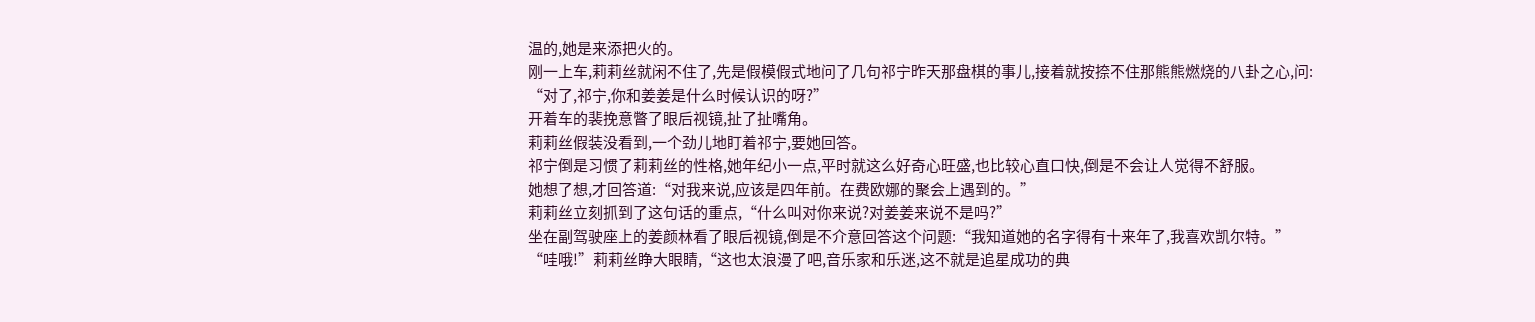温的,她是来添把火的。
刚一上车,莉莉丝就闲不住了,先是假模假式地问了几句祁宁昨天那盘棋的事儿,接着就按捺不住那熊熊燃烧的八卦之心,问:
“对了,祁宁,你和姜姜是什么时候认识的呀?”
开着车的裴挽意瞥了眼后视镜,扯了扯嘴角。
莉莉丝假装没看到,一个劲儿地盯着祁宁,要她回答。
祁宁倒是习惯了莉莉丝的性格,她年纪小一点,平时就这么好奇心旺盛,也比较心直口快,倒是不会让人觉得不舒服。
她想了想,才回答道:“对我来说,应该是四年前。在费欧娜的聚会上遇到的。”
莉莉丝立刻抓到了这句话的重点,“什么叫对你来说?对姜姜来说不是吗?”
坐在副驾驶座上的姜颜林看了眼后视镜,倒是不介意回答这个问题:“我知道她的名字得有十来年了,我喜欢凯尔特。”
“哇哦!”莉莉丝睁大眼睛,“这也太浪漫了吧,音乐家和乐迷,这不就是追星成功的典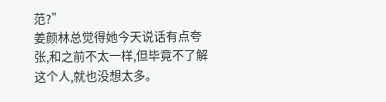范?”
姜颜林总觉得她今天说话有点夸张,和之前不太一样,但毕竟不了解这个人,就也没想太多。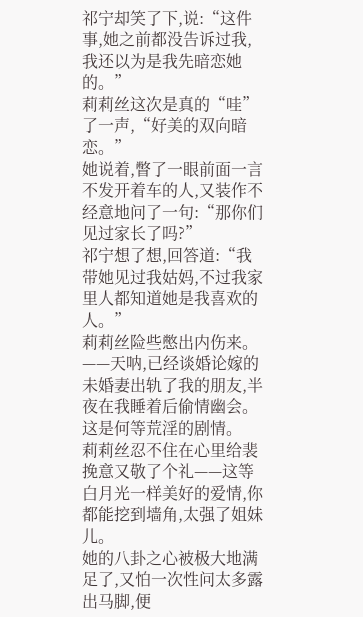祁宁却笑了下,说:“这件事,她之前都没告诉过我,我还以为是我先暗恋她的。”
莉莉丝这次是真的“哇”了一声,“好美的双向暗恋。”
她说着,瞥了一眼前面一言不发开着车的人,又装作不经意地问了一句:“那你们见过家长了吗?”
祁宁想了想,回答道:“我带她见过我姑妈,不过我家里人都知道她是我喜欢的人。”
莉莉丝险些憋出内伤来。
——天呐,已经谈婚论嫁的未婚妻出轨了我的朋友,半夜在我睡着后偷情幽会。这是何等荒淫的剧情。
莉莉丝忍不住在心里给裴挽意又敬了个礼——这等白月光一样美好的爱情,你都能挖到墙角,太强了姐妹儿。
她的八卦之心被极大地满足了,又怕一次性问太多露出马脚,便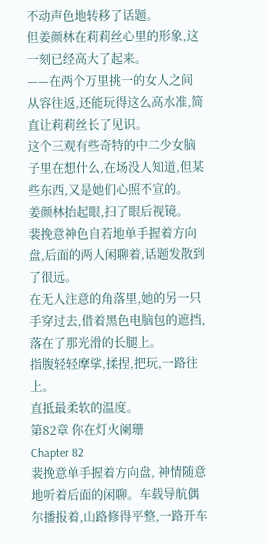不动声色地转移了话题。
但姜颜林在莉莉丝心里的形象,这一刻已经高大了起来。
——在两个万里挑一的女人之间从容往返,还能玩得这么高水准,简直让莉莉丝长了见识。
这个三观有些奇特的中二少女脑子里在想什么,在场没人知道,但某些东西,又是她们心照不宣的。
姜颜林抬起眼,扫了眼后视镜。
裴挽意神色自若地单手握着方向盘,后面的两人闲聊着,话题发散到了很远。
在无人注意的角落里,她的另一只手穿过去,借着黑色电脑包的遮挡,落在了那光滑的长腿上。
指腹轻轻摩挲,揉捏,把玩,一路往上。
直抵最柔软的温度。
第82章 你在灯火阑珊
Chapter 82
裴挽意单手握着方向盘, 神情随意地听着后面的闲聊。车载导航偶尔播报着,山路修得平整,一路开车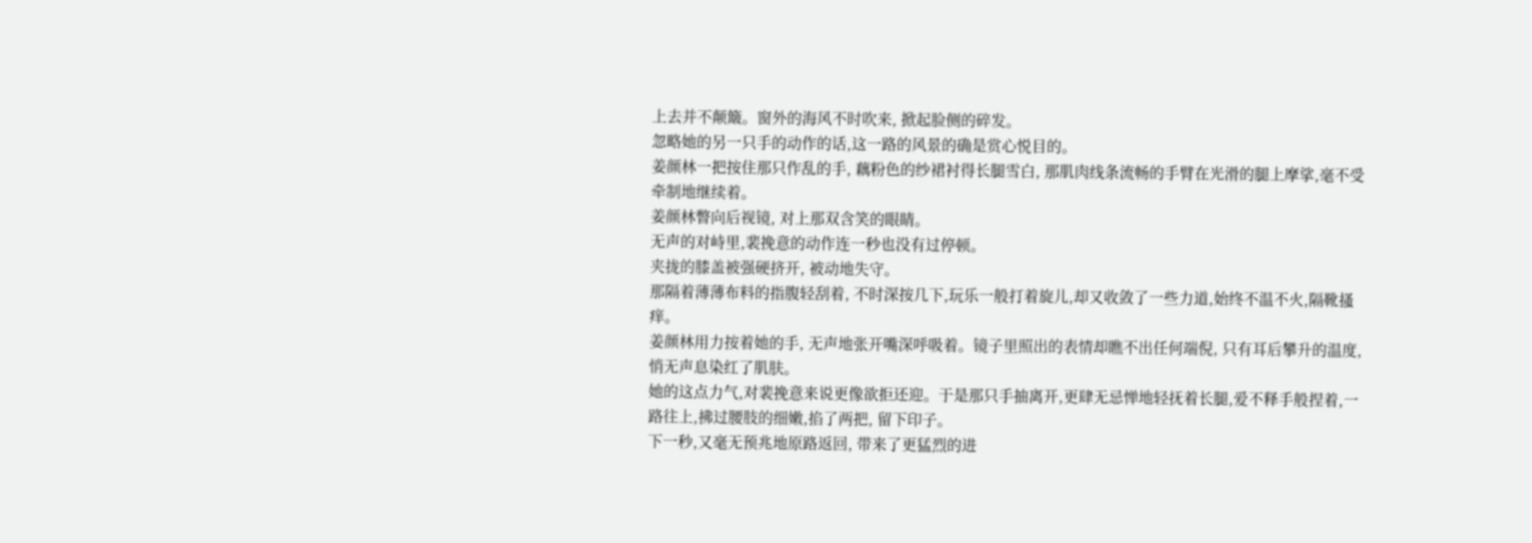上去并不颠簸。窗外的海风不时吹来, 掀起脸侧的碎发。
忽略她的另一只手的动作的话,这一路的风景的确是赏心悦目的。
姜颜林一把按住那只作乱的手, 藕粉色的纱裙衬得长腿雪白, 那肌肉线条流畅的手臂在光滑的腿上摩挲,毫不受牵制地继续着。
姜颜林瞥向后视镜, 对上那双含笑的眼睛。
无声的对峙里,裴挽意的动作连一秒也没有过停顿。
夹拢的膝盖被强硬挤开, 被动地失守。
那隔着薄薄布料的指腹轻刮着, 不时深按几下,玩乐一般打着旋儿,却又收敛了一些力道,始终不温不火,隔靴搔痒。
姜颜林用力按着她的手, 无声地张开嘴深呼吸着。镜子里照出的表情却瞧不出任何端倪, 只有耳后攀升的温度,悄无声息染红了肌肤。
她的这点力气,对裴挽意来说更像欲拒还迎。于是那只手抽离开,更肆无忌惮地轻抚着长腿,爱不释手般捏着,一路往上,拂过腰肢的细嫩,掐了两把, 留下印子。
下一秒,又毫无预兆地原路返回, 带来了更猛烈的进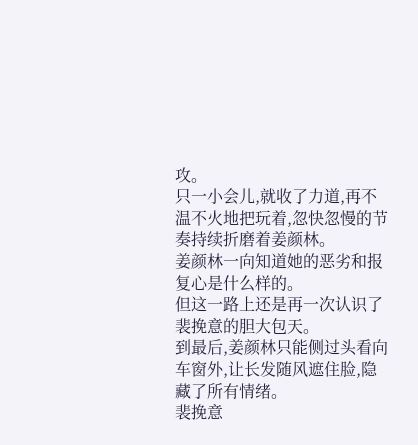攻。
只一小会儿,就收了力道,再不温不火地把玩着,忽快忽慢的节奏持续折磨着姜颜林。
姜颜林一向知道她的恶劣和报复心是什么样的。
但这一路上还是再一次认识了裴挽意的胆大包天。
到最后,姜颜林只能侧过头看向车窗外,让长发随风遮住脸,隐藏了所有情绪。
裴挽意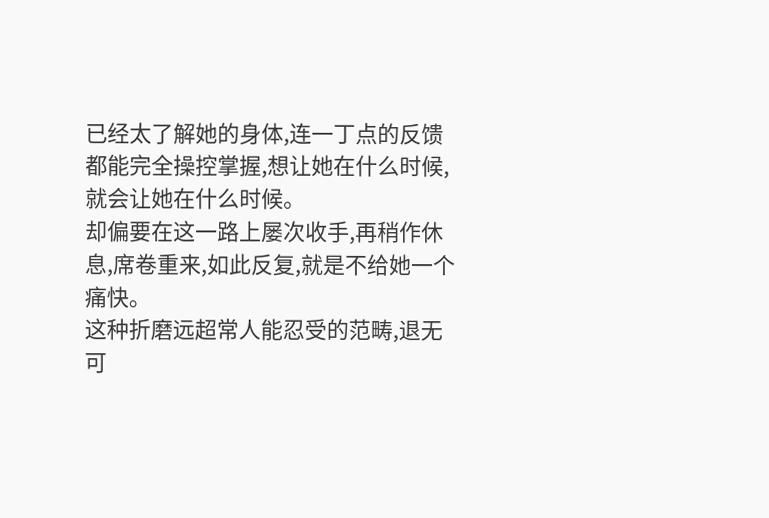已经太了解她的身体,连一丁点的反馈都能完全操控掌握,想让她在什么时候,就会让她在什么时候。
却偏要在这一路上屡次收手,再稍作休息,席卷重来,如此反复,就是不给她一个痛快。
这种折磨远超常人能忍受的范畴,退无可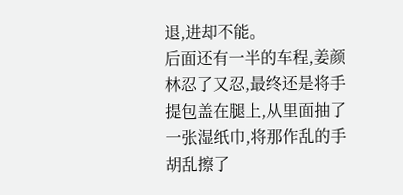退,进却不能。
后面还有一半的车程,姜颜林忍了又忍,最终还是将手提包盖在腿上,从里面抽了一张湿纸巾,将那作乱的手胡乱擦了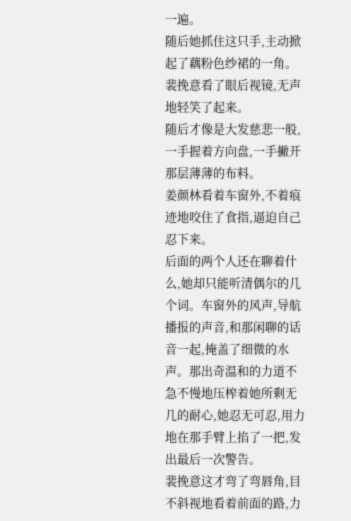一遍。
随后她抓住这只手,主动掀起了藕粉色纱裙的一角。
裴挽意看了眼后视镜,无声地轻笑了起来。
随后才像是大发慈悲一般,一手握着方向盘,一手撇开那层薄薄的布料。
姜颜林看着车窗外,不着痕迹地咬住了食指,逼迫自己忍下来。
后面的两个人还在聊着什么,她却只能听清偶尔的几个词。车窗外的风声,导航播报的声音,和那闲聊的话音一起,掩盖了细微的水声。那出奇温和的力道不急不慢地压榨着她所剩无几的耐心,她忍无可忍,用力地在那手臂上掐了一把,发出最后一次警告。
裴挽意这才弯了弯唇角,目不斜视地看着前面的路,力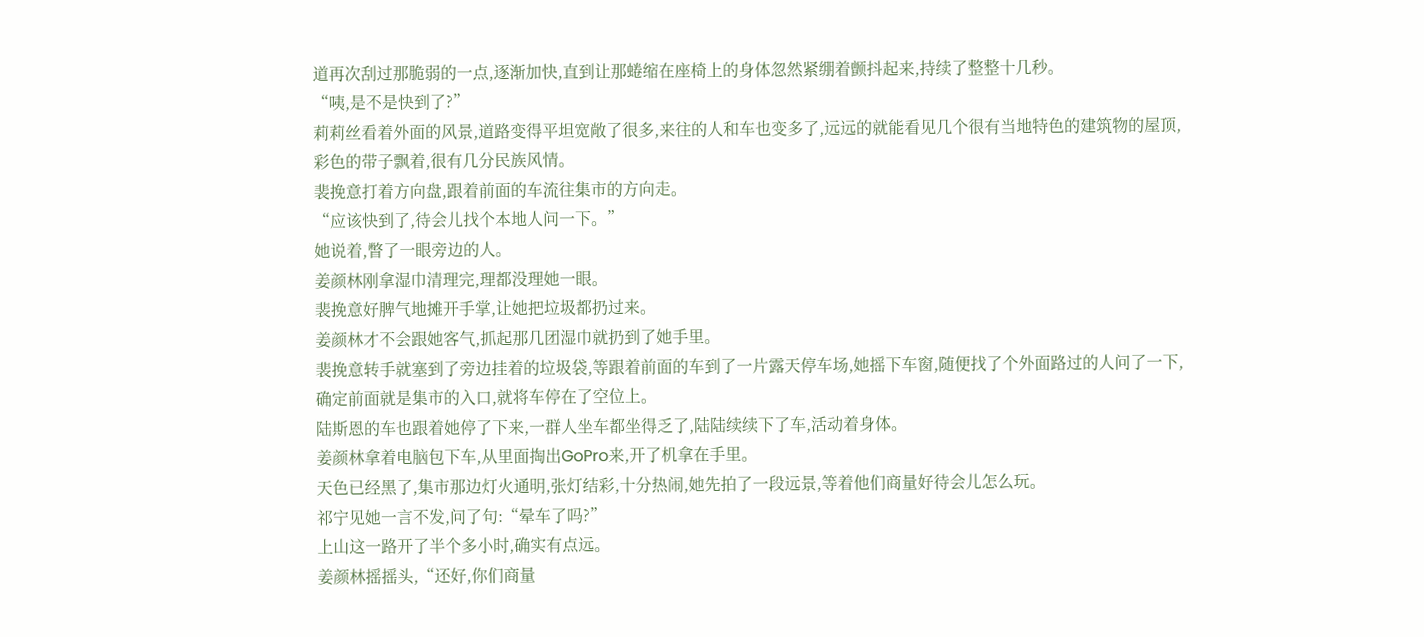道再次刮过那脆弱的一点,逐渐加快,直到让那蜷缩在座椅上的身体忽然紧绷着颤抖起来,持续了整整十几秒。
“咦,是不是快到了?”
莉莉丝看着外面的风景,道路变得平坦宽敞了很多,来往的人和车也变多了,远远的就能看见几个很有当地特色的建筑物的屋顶,彩色的带子飘着,很有几分民族风情。
裴挽意打着方向盘,跟着前面的车流往集市的方向走。
“应该快到了,待会儿找个本地人问一下。”
她说着,瞥了一眼旁边的人。
姜颜林刚拿湿巾清理完,理都没理她一眼。
裴挽意好脾气地摊开手掌,让她把垃圾都扔过来。
姜颜林才不会跟她客气,抓起那几团湿巾就扔到了她手里。
裴挽意转手就塞到了旁边挂着的垃圾袋,等跟着前面的车到了一片露天停车场,她摇下车窗,随便找了个外面路过的人问了一下,确定前面就是集市的入口,就将车停在了空位上。
陆斯恩的车也跟着她停了下来,一群人坐车都坐得乏了,陆陆续续下了车,活动着身体。
姜颜林拿着电脑包下车,从里面掏出GoPro来,开了机拿在手里。
天色已经黑了,集市那边灯火通明,张灯结彩,十分热闹,她先拍了一段远景,等着他们商量好待会儿怎么玩。
祁宁见她一言不发,问了句:“晕车了吗?”
上山这一路开了半个多小时,确实有点远。
姜颜林摇摇头,“还好,你们商量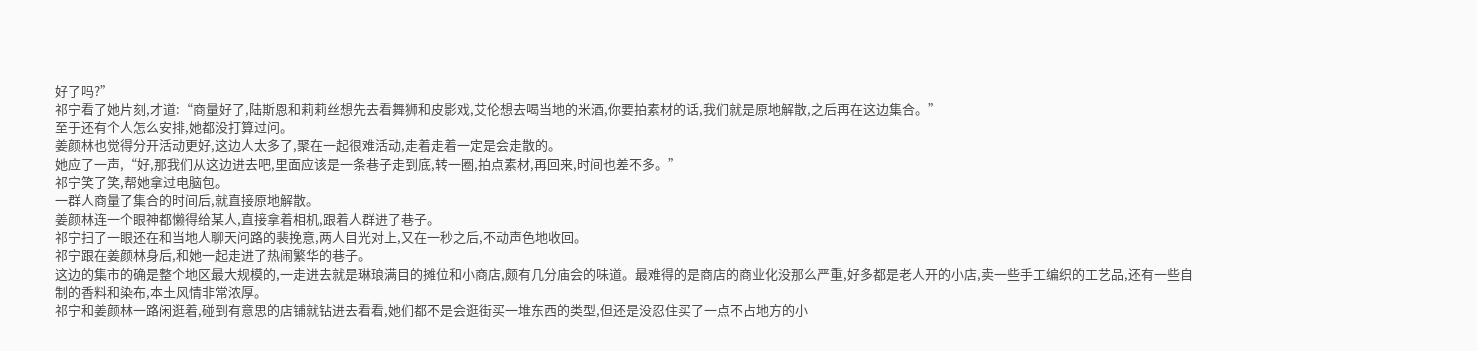好了吗?”
祁宁看了她片刻,才道:“商量好了,陆斯恩和莉莉丝想先去看舞狮和皮影戏,艾伦想去喝当地的米酒,你要拍素材的话,我们就是原地解散,之后再在这边集合。”
至于还有个人怎么安排,她都没打算过问。
姜颜林也觉得分开活动更好,这边人太多了,聚在一起很难活动,走着走着一定是会走散的。
她应了一声,“好,那我们从这边进去吧,里面应该是一条巷子走到底,转一圈,拍点素材,再回来,时间也差不多。”
祁宁笑了笑,帮她拿过电脑包。
一群人商量了集合的时间后,就直接原地解散。
姜颜林连一个眼神都懒得给某人,直接拿着相机,跟着人群进了巷子。
祁宁扫了一眼还在和当地人聊天问路的裴挽意,两人目光对上,又在一秒之后,不动声色地收回。
祁宁跟在姜颜林身后,和她一起走进了热闹繁华的巷子。
这边的集市的确是整个地区最大规模的,一走进去就是琳琅满目的摊位和小商店,颇有几分庙会的味道。最难得的是商店的商业化没那么严重,好多都是老人开的小店,卖一些手工编织的工艺品,还有一些自制的香料和染布,本土风情非常浓厚。
祁宁和姜颜林一路闲逛着,碰到有意思的店铺就钻进去看看,她们都不是会逛街买一堆东西的类型,但还是没忍住买了一点不占地方的小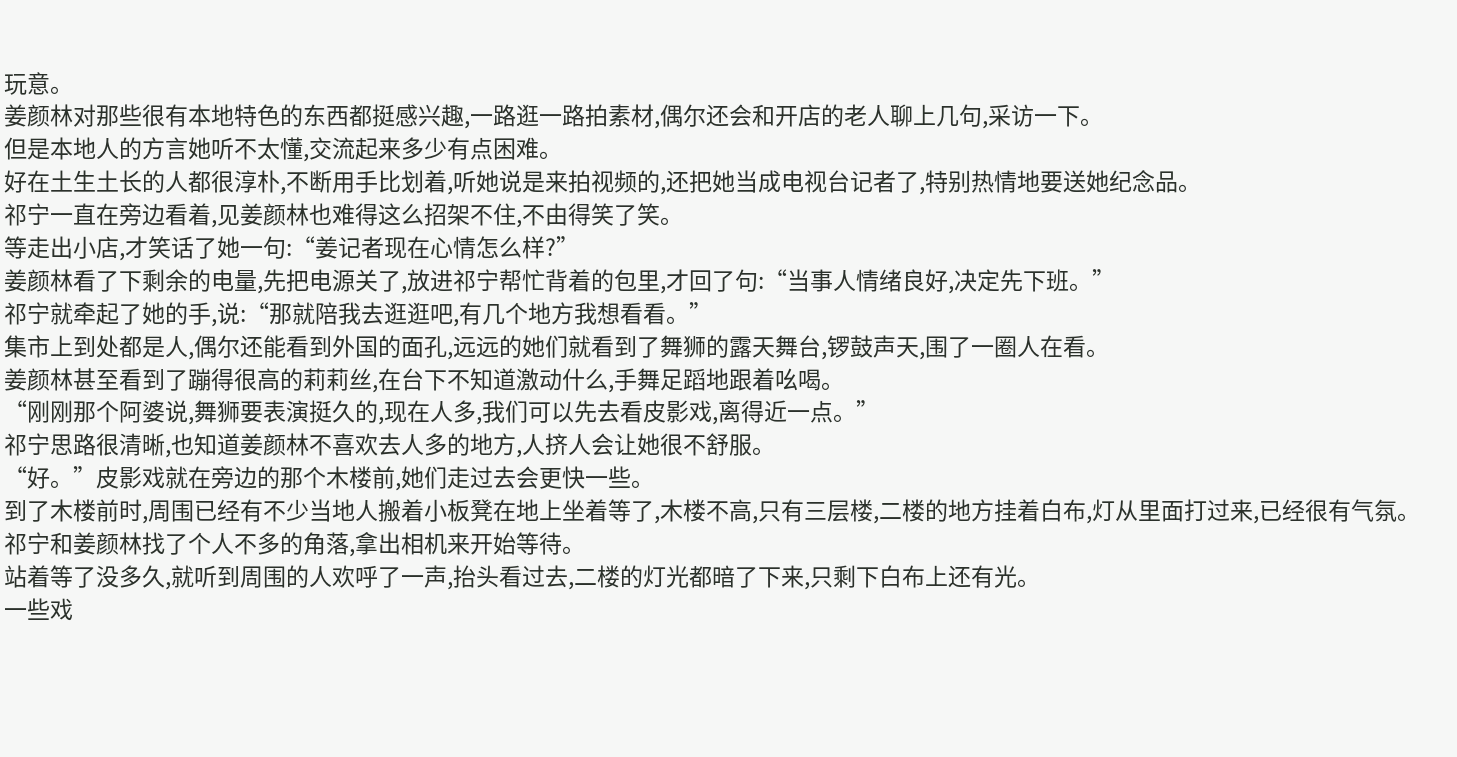玩意。
姜颜林对那些很有本地特色的东西都挺感兴趣,一路逛一路拍素材,偶尔还会和开店的老人聊上几句,采访一下。
但是本地人的方言她听不太懂,交流起来多少有点困难。
好在土生土长的人都很淳朴,不断用手比划着,听她说是来拍视频的,还把她当成电视台记者了,特别热情地要送她纪念品。
祁宁一直在旁边看着,见姜颜林也难得这么招架不住,不由得笑了笑。
等走出小店,才笑话了她一句:“姜记者现在心情怎么样?”
姜颜林看了下剩余的电量,先把电源关了,放进祁宁帮忙背着的包里,才回了句:“当事人情绪良好,决定先下班。”
祁宁就牵起了她的手,说:“那就陪我去逛逛吧,有几个地方我想看看。”
集市上到处都是人,偶尔还能看到外国的面孔,远远的她们就看到了舞狮的露天舞台,锣鼓声天,围了一圈人在看。
姜颜林甚至看到了蹦得很高的莉莉丝,在台下不知道激动什么,手舞足蹈地跟着吆喝。
“刚刚那个阿婆说,舞狮要表演挺久的,现在人多,我们可以先去看皮影戏,离得近一点。”
祁宁思路很清晰,也知道姜颜林不喜欢去人多的地方,人挤人会让她很不舒服。
“好。”皮影戏就在旁边的那个木楼前,她们走过去会更快一些。
到了木楼前时,周围已经有不少当地人搬着小板凳在地上坐着等了,木楼不高,只有三层楼,二楼的地方挂着白布,灯从里面打过来,已经很有气氛。
祁宁和姜颜林找了个人不多的角落,拿出相机来开始等待。
站着等了没多久,就听到周围的人欢呼了一声,抬头看过去,二楼的灯光都暗了下来,只剩下白布上还有光。
一些戏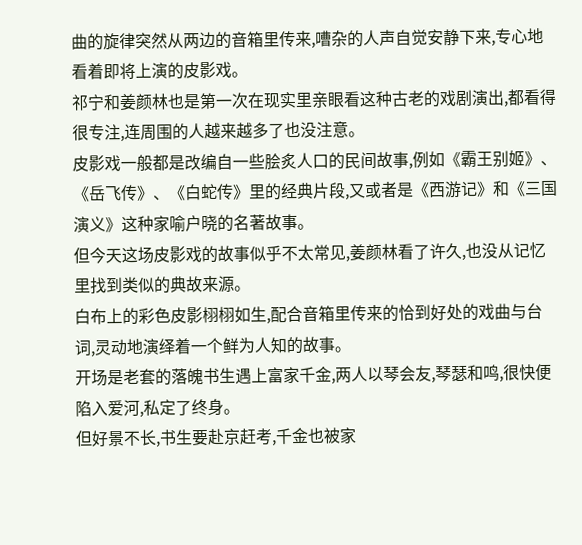曲的旋律突然从两边的音箱里传来,嘈杂的人声自觉安静下来,专心地看着即将上演的皮影戏。
祁宁和姜颜林也是第一次在现实里亲眼看这种古老的戏剧演出,都看得很专注,连周围的人越来越多了也没注意。
皮影戏一般都是改编自一些脍炙人口的民间故事,例如《霸王别姬》、《岳飞传》、《白蛇传》里的经典片段,又或者是《西游记》和《三国演义》这种家喻户晓的名著故事。
但今天这场皮影戏的故事似乎不太常见,姜颜林看了许久,也没从记忆里找到类似的典故来源。
白布上的彩色皮影栩栩如生,配合音箱里传来的恰到好处的戏曲与台词,灵动地演绎着一个鲜为人知的故事。
开场是老套的落魄书生遇上富家千金,两人以琴会友,琴瑟和鸣,很快便陷入爱河,私定了终身。
但好景不长,书生要赴京赶考,千金也被家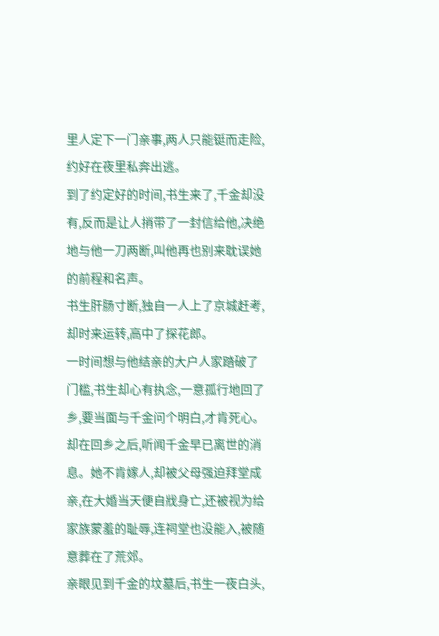里人定下一门亲事,两人只能铤而走险,约好在夜里私奔出逃。
到了约定好的时间,书生来了,千金却没有,反而是让人捎带了一封信给他,决绝地与他一刀两断,叫他再也别来耽误她的前程和名声。
书生肝肠寸断,独自一人上了京城赶考,却时来运转,高中了探花郎。
一时间想与他结亲的大户人家踏破了门槛,书生却心有执念,一意孤行地回了乡,要当面与千金问个明白,才肯死心。
却在回乡之后,听闻千金早已离世的消息。她不肯嫁人,却被父母强迫拜堂成亲,在大婚当天便自戕身亡,还被视为给家族蒙羞的耻辱,连祠堂也没能入,被随意葬在了荒郊。
亲眼见到千金的坟墓后,书生一夜白头,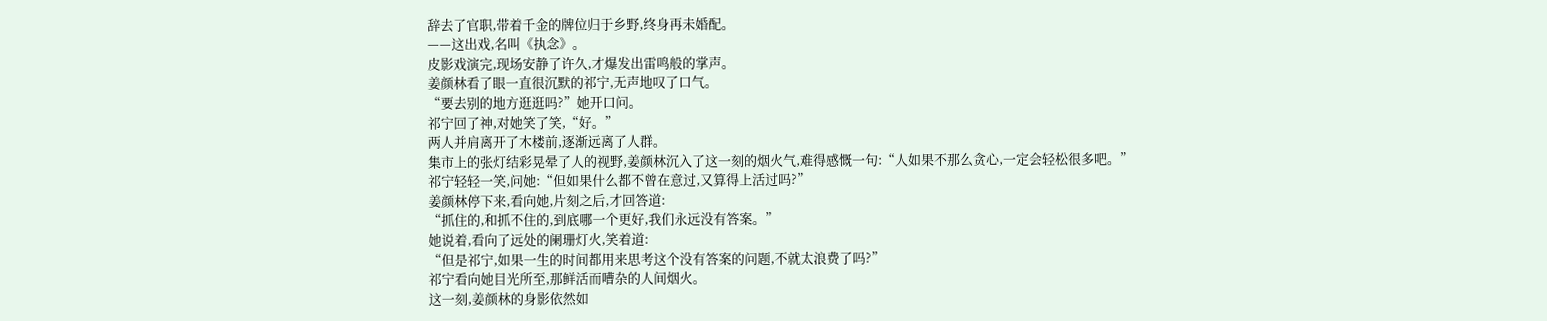辞去了官职,带着千金的牌位归于乡野,终身再未婚配。
——这出戏,名叫《执念》。
皮影戏演完,现场安静了许久,才爆发出雷鸣般的掌声。
姜颜林看了眼一直很沉默的祁宁,无声地叹了口气。
“要去别的地方逛逛吗?”她开口问。
祁宁回了神,对她笑了笑,“好。”
两人并肩离开了木楼前,逐渐远离了人群。
集市上的张灯结彩晃晕了人的视野,姜颜林沉入了这一刻的烟火气,难得感慨一句:“人如果不那么贪心,一定会轻松很多吧。”
祁宁轻轻一笑,问她:“但如果什么都不曾在意过,又算得上活过吗?”
姜颜林停下来,看向她,片刻之后,才回答道:
“抓住的,和抓不住的,到底哪一个更好,我们永远没有答案。”
她说着,看向了远处的阑珊灯火,笑着道:
“但是祁宁,如果一生的时间都用来思考这个没有答案的问题,不就太浪费了吗?”
祁宁看向她目光所至,那鲜活而嘈杂的人间烟火。
这一刻,姜颜林的身影依然如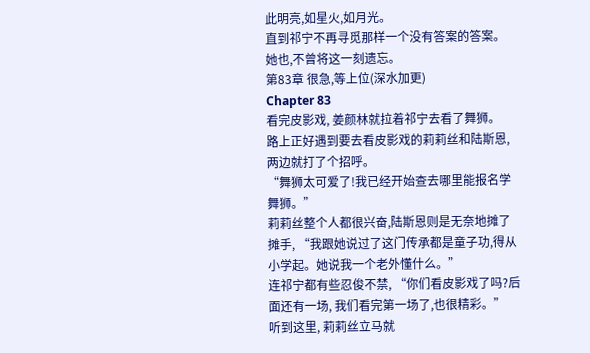此明亮,如星火,如月光。
直到祁宁不再寻觅那样一个没有答案的答案。
她也,不曾将这一刻遗忘。
第83章 很急,等上位(深水加更)
Chapter 83
看完皮影戏, 姜颜林就拉着祁宁去看了舞狮。
路上正好遇到要去看皮影戏的莉莉丝和陆斯恩,两边就打了个招呼。
“舞狮太可爱了!我已经开始查去哪里能报名学舞狮。”
莉莉丝整个人都很兴奋,陆斯恩则是无奈地摊了摊手, “我跟她说过了这门传承都是童子功,得从小学起。她说我一个老外懂什么。”
连祁宁都有些忍俊不禁, “你们看皮影戏了吗?后面还有一场, 我们看完第一场了,也很精彩。”
听到这里, 莉莉丝立马就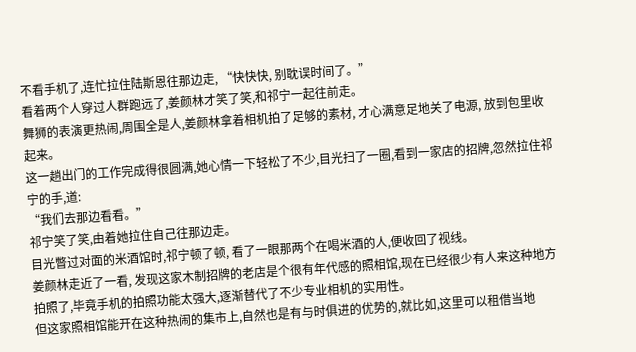不看手机了,连忙拉住陆斯恩往那边走, “快快快, 别耽误时间了。”
看着两个人穿过人群跑远了,姜颜林才笑了笑,和祁宁一起往前走。
舞狮的表演更热闹,周围全是人,姜颜林拿着相机拍了足够的素材, 才心满意足地关了电源, 放到包里收起来。
这一趟出门的工作完成得很圆满,她心情一下轻松了不少,目光扫了一圈,看到一家店的招牌,忽然拉住祁宁的手,道:
“我们去那边看看。”
祁宁笑了笑,由着她拉住自己往那边走。
目光瞥过对面的米酒馆时,祁宁顿了顿, 看了一眼那两个在喝米酒的人,便收回了视线。
姜颜林走近了一看, 发现这家木制招牌的老店是个很有年代感的照相馆,现在已经很少有人来这种地方拍照了,毕竟手机的拍照功能太强大,逐渐替代了不少专业相机的实用性。
但这家照相馆能开在这种热闹的集市上,自然也是有与时俱进的优势的,就比如,这里可以租借当地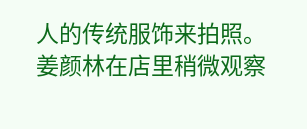人的传统服饰来拍照。
姜颜林在店里稍微观察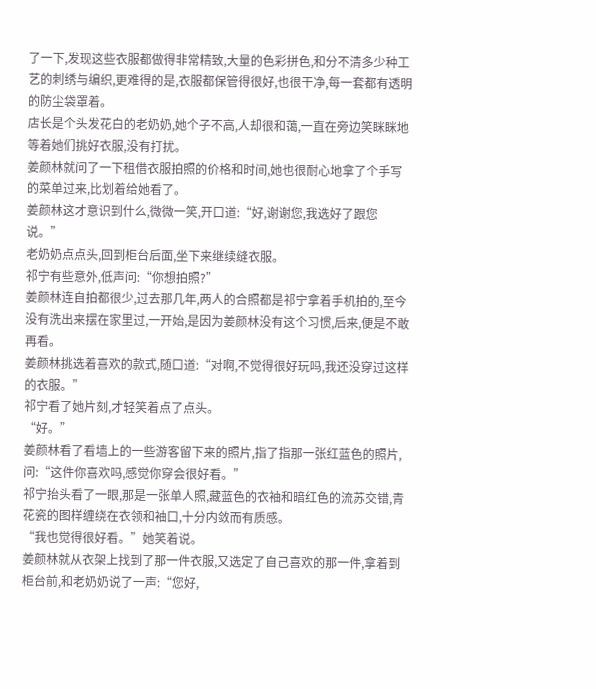了一下,发现这些衣服都做得非常精致,大量的色彩拼色,和分不清多少种工艺的刺绣与编织,更难得的是,衣服都保管得很好,也很干净,每一套都有透明的防尘袋罩着。
店长是个头发花白的老奶奶,她个子不高,人却很和蔼,一直在旁边笑眯眯地等着她们挑好衣服,没有打扰。
姜颜林就问了一下租借衣服拍照的价格和时间,她也很耐心地拿了个手写的菜单过来,比划着给她看了。
姜颜林这才意识到什么,微微一笑,开口道:“好,谢谢您,我选好了跟您说。”
老奶奶点点头,回到柜台后面,坐下来继续缝衣服。
祁宁有些意外,低声问:“你想拍照?”
姜颜林连自拍都很少,过去那几年,两人的合照都是祁宁拿着手机拍的,至今没有洗出来摆在家里过,一开始,是因为姜颜林没有这个习惯,后来,便是不敢再看。
姜颜林挑选着喜欢的款式,随口道:“对啊,不觉得很好玩吗,我还没穿过这样的衣服。”
祁宁看了她片刻,才轻笑着点了点头。
“好。”
姜颜林看了看墙上的一些游客留下来的照片,指了指那一张红蓝色的照片,问:“这件你喜欢吗,感觉你穿会很好看。”
祁宁抬头看了一眼,那是一张单人照,藏蓝色的衣袖和暗红色的流苏交错,青花瓷的图样缠绕在衣领和袖口,十分内敛而有质感。
“我也觉得很好看。”她笑着说。
姜颜林就从衣架上找到了那一件衣服,又选定了自己喜欢的那一件,拿着到柜台前,和老奶奶说了一声:“您好,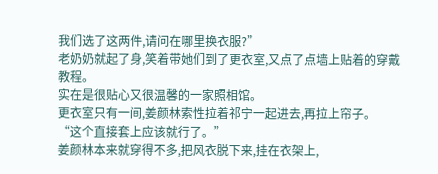我们选了这两件,请问在哪里换衣服?”
老奶奶就起了身,笑着带她们到了更衣室,又点了点墙上贴着的穿戴教程。
实在是很贴心又很温馨的一家照相馆。
更衣室只有一间,姜颜林索性拉着祁宁一起进去,再拉上帘子。
“这个直接套上应该就行了。”
姜颜林本来就穿得不多,把风衣脱下来,挂在衣架上,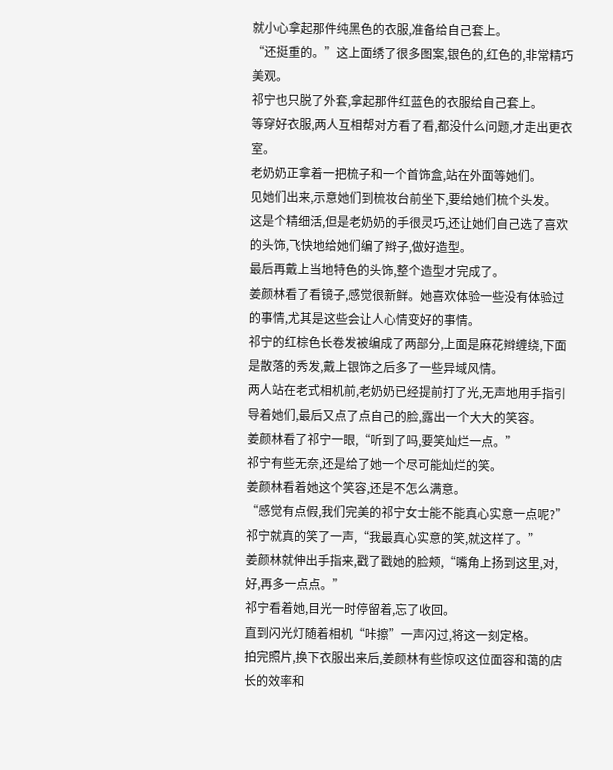就小心拿起那件纯黑色的衣服,准备给自己套上。
“还挺重的。”这上面绣了很多图案,银色的,红色的,非常精巧美观。
祁宁也只脱了外套,拿起那件红蓝色的衣服给自己套上。
等穿好衣服,两人互相帮对方看了看,都没什么问题,才走出更衣室。
老奶奶正拿着一把梳子和一个首饰盒,站在外面等她们。
见她们出来,示意她们到梳妆台前坐下,要给她们梳个头发。
这是个精细活,但是老奶奶的手很灵巧,还让她们自己选了喜欢的头饰,飞快地给她们编了辫子,做好造型。
最后再戴上当地特色的头饰,整个造型才完成了。
姜颜林看了看镜子,感觉很新鲜。她喜欢体验一些没有体验过的事情,尤其是这些会让人心情变好的事情。
祁宁的红棕色长卷发被编成了两部分,上面是麻花辫缠绕,下面是散落的秀发,戴上银饰之后多了一些异域风情。
两人站在老式相机前,老奶奶已经提前打了光,无声地用手指引导着她们,最后又点了点自己的脸,露出一个大大的笑容。
姜颜林看了祁宁一眼,“听到了吗,要笑灿烂一点。”
祁宁有些无奈,还是给了她一个尽可能灿烂的笑。
姜颜林看着她这个笑容,还是不怎么满意。
“感觉有点假,我们完美的祁宁女士能不能真心实意一点呢?”
祁宁就真的笑了一声,“我最真心实意的笑,就这样了。”
姜颜林就伸出手指来,戳了戳她的脸颊,“嘴角上扬到这里,对,好,再多一点点。”
祁宁看着她,目光一时停留着,忘了收回。
直到闪光灯随着相机“咔擦”一声闪过,将这一刻定格。
拍完照片,换下衣服出来后,姜颜林有些惊叹这位面容和蔼的店长的效率和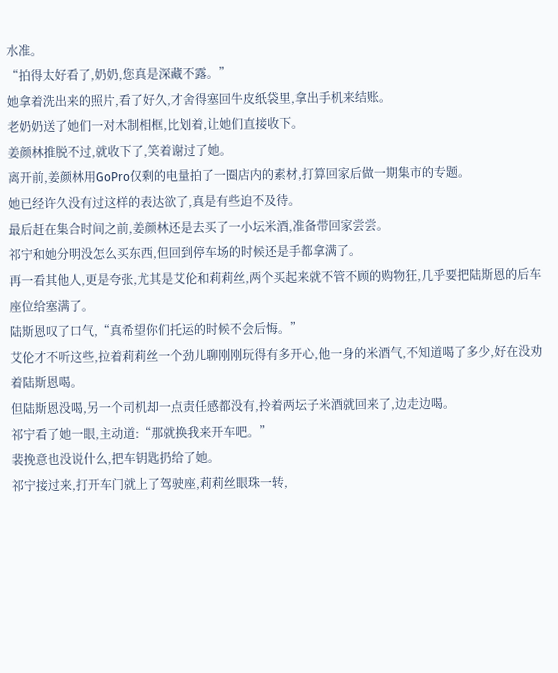水准。
“拍得太好看了,奶奶,您真是深藏不露。”
她拿着洗出来的照片,看了好久,才舍得塞回牛皮纸袋里,拿出手机来结账。
老奶奶送了她们一对木制相框,比划着,让她们直接收下。
姜颜林推脱不过,就收下了,笑着谢过了她。
离开前,姜颜林用GoPro仅剩的电量拍了一圈店内的素材,打算回家后做一期集市的专题。
她已经许久没有过这样的表达欲了,真是有些迫不及待。
最后赶在集合时间之前,姜颜林还是去买了一小坛米酒,准备带回家尝尝。
祁宁和她分明没怎么买东西,但回到停车场的时候还是手都拿满了。
再一看其他人,更是夸张,尤其是艾伦和莉莉丝,两个买起来就不管不顾的购物狂,几乎要把陆斯恩的后车座位给塞满了。
陆斯恩叹了口气,“真希望你们托运的时候不会后悔。”
艾伦才不听这些,拉着莉莉丝一个劲儿聊刚刚玩得有多开心,他一身的米酒气,不知道喝了多少,好在没劝着陆斯恩喝。
但陆斯恩没喝,另一个司机却一点责任感都没有,拎着两坛子米酒就回来了,边走边喝。
祁宁看了她一眼,主动道:“那就换我来开车吧。”
裴挽意也没说什么,把车钥匙扔给了她。
祁宁接过来,打开车门就上了驾驶座,莉莉丝眼珠一转,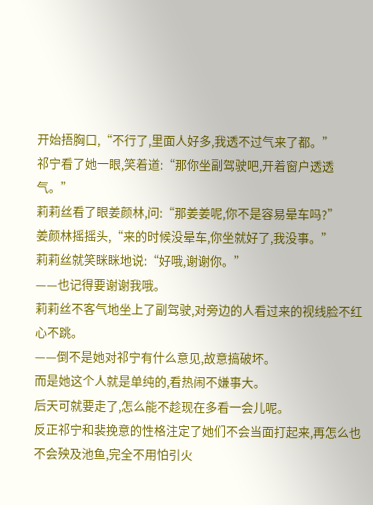开始捂胸口,“不行了,里面人好多,我透不过气来了都。”
祁宁看了她一眼,笑着道:“那你坐副驾驶吧,开着窗户透透气。”
莉莉丝看了眼姜颜林,问:“那姜姜呢,你不是容易晕车吗?”
姜颜林摇摇头,“来的时候没晕车,你坐就好了,我没事。”
莉莉丝就笑眯眯地说:“好哦,谢谢你。”
——也记得要谢谢我哦。
莉莉丝不客气地坐上了副驾驶,对旁边的人看过来的视线脸不红心不跳。
——倒不是她对祁宁有什么意见,故意搞破坏。
而是她这个人就是单纯的,看热闹不嫌事大。
后天可就要走了,怎么能不趁现在多看一会儿呢。
反正祁宁和裴挽意的性格注定了她们不会当面打起来,再怎么也不会殃及池鱼,完全不用怕引火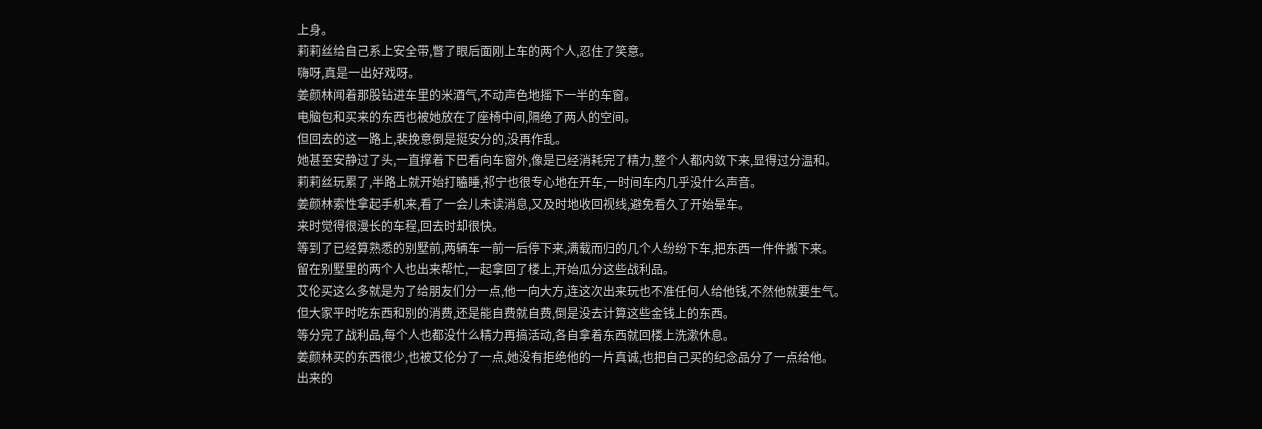上身。
莉莉丝给自己系上安全带,瞥了眼后面刚上车的两个人,忍住了笑意。
嗨呀,真是一出好戏呀。
姜颜林闻着那股钻进车里的米酒气,不动声色地摇下一半的车窗。
电脑包和买来的东西也被她放在了座椅中间,隔绝了两人的空间。
但回去的这一路上,裴挽意倒是挺安分的,没再作乱。
她甚至安静过了头,一直撑着下巴看向车窗外,像是已经消耗完了精力,整个人都内敛下来,显得过分温和。
莉莉丝玩累了,半路上就开始打瞌睡,祁宁也很专心地在开车,一时间车内几乎没什么声音。
姜颜林索性拿起手机来,看了一会儿未读消息,又及时地收回视线,避免看久了开始晕车。
来时觉得很漫长的车程,回去时却很快。
等到了已经算熟悉的别墅前,两辆车一前一后停下来,满载而归的几个人纷纷下车,把东西一件件搬下来。
留在别墅里的两个人也出来帮忙,一起拿回了楼上,开始瓜分这些战利品。
艾伦买这么多就是为了给朋友们分一点,他一向大方,连这次出来玩也不准任何人给他钱,不然他就要生气。
但大家平时吃东西和别的消费,还是能自费就自费,倒是没去计算这些金钱上的东西。
等分完了战利品,每个人也都没什么精力再搞活动,各自拿着东西就回楼上洗漱休息。
姜颜林买的东西很少,也被艾伦分了一点,她没有拒绝他的一片真诚,也把自己买的纪念品分了一点给他。
出来的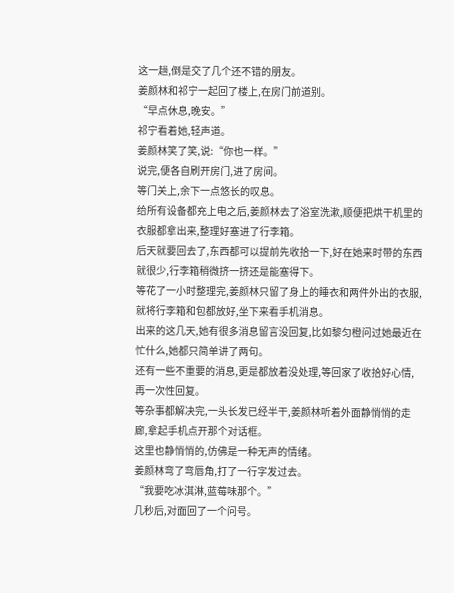这一趟,倒是交了几个还不错的朋友。
姜颜林和祁宁一起回了楼上,在房门前道别。
“早点休息,晚安。”
祁宁看着她,轻声道。
姜颜林笑了笑,说:“你也一样。”
说完,便各自刷开房门,进了房间。
等门关上,余下一点悠长的叹息。
给所有设备都充上电之后,姜颜林去了浴室洗漱,顺便把烘干机里的衣服都拿出来,整理好塞进了行李箱。
后天就要回去了,东西都可以提前先收拾一下,好在她来时带的东西就很少,行李箱稍微挤一挤还是能塞得下。
等花了一小时整理完,姜颜林只留了身上的睡衣和两件外出的衣服,就将行李箱和包都放好,坐下来看手机消息。
出来的这几天,她有很多消息留言没回复,比如黎匀橙问过她最近在忙什么,她都只简单讲了两句。
还有一些不重要的消息,更是都放着没处理,等回家了收拾好心情,再一次性回复。
等杂事都解决完,一头长发已经半干,姜颜林听着外面静悄悄的走廊,拿起手机点开那个对话框。
这里也静悄悄的,仿佛是一种无声的情绪。
姜颜林弯了弯唇角,打了一行字发过去。
“我要吃冰淇淋,蓝莓味那个。”
几秒后,对面回了一个问号。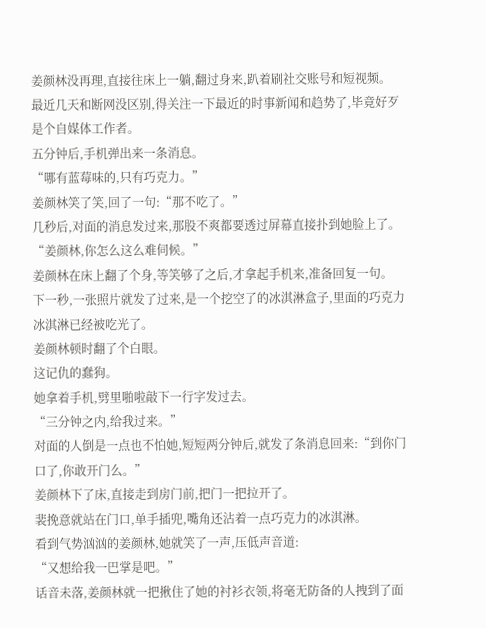姜颜林没再理,直接往床上一躺,翻过身来,趴着刷社交账号和短视频。
最近几天和断网没区别,得关注一下最近的时事新闻和趋势了,毕竟好歹是个自媒体工作者。
五分钟后,手机弹出来一条消息。
“哪有蓝莓味的,只有巧克力。”
姜颜林笑了笑,回了一句:“那不吃了。”
几秒后,对面的消息发过来,那股不爽都要透过屏幕直接扑到她脸上了。
“姜颜林,你怎么这么难伺候。”
姜颜林在床上翻了个身,等笑够了之后,才拿起手机来,准备回复一句。
下一秒,一张照片就发了过来,是一个挖空了的冰淇淋盒子,里面的巧克力冰淇淋已经被吃光了。
姜颜林顿时翻了个白眼。
这记仇的蠢狗。
她拿着手机,劈里啪啦敲下一行字发过去。
“三分钟之内,给我过来。”
对面的人倒是一点也不怕她,短短两分钟后,就发了条消息回来:“到你门口了,你敢开门么。”
姜颜林下了床,直接走到房门前,把门一把拉开了。
裴挽意就站在门口,单手插兜,嘴角还沾着一点巧克力的冰淇淋。
看到气势汹汹的姜颜林,她就笑了一声,压低声音道:
“又想给我一巴掌是吧。”
话音未落,姜颜林就一把揪住了她的衬衫衣领,将毫无防备的人拽到了面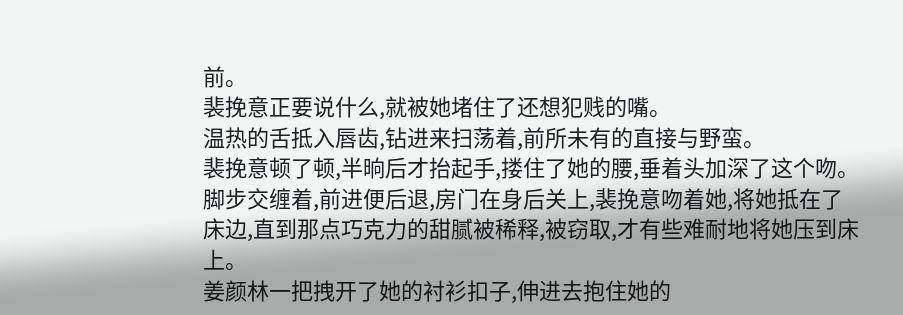前。
裴挽意正要说什么,就被她堵住了还想犯贱的嘴。
温热的舌抵入唇齿,钻进来扫荡着,前所未有的直接与野蛮。
裴挽意顿了顿,半晌后才抬起手,搂住了她的腰,垂着头加深了这个吻。
脚步交缠着,前进便后退,房门在身后关上,裴挽意吻着她,将她抵在了床边,直到那点巧克力的甜腻被稀释,被窃取,才有些难耐地将她压到床上。
姜颜林一把拽开了她的衬衫扣子,伸进去抱住她的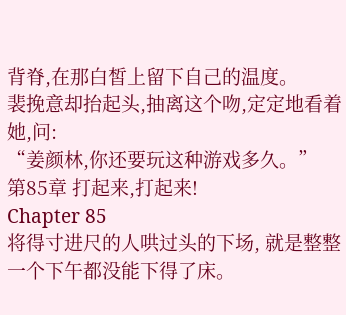背脊,在那白皙上留下自己的温度。
裴挽意却抬起头,抽离这个吻,定定地看着她,问:
“姜颜林,你还要玩这种游戏多久。”
第85章 打起来,打起来!
Chapter 85
将得寸进尺的人哄过头的下场, 就是整整一个下午都没能下得了床。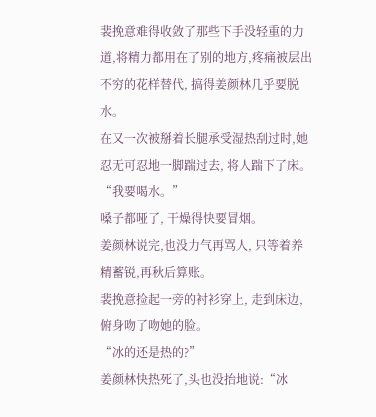裴挽意难得收敛了那些下手没轻重的力道,将精力都用在了别的地方,疼痛被层出不穷的花样替代, 搞得姜颜林几乎要脱水。
在又一次被掰着长腿承受湿热刮过时,她忍无可忍地一脚踹过去, 将人踹下了床。
“我要喝水。”
嗓子都哑了, 干燥得快要冒烟。
姜颜林说完,也没力气再骂人, 只等着养精蓄锐,再秋后算账。
裴挽意捡起一旁的衬衫穿上, 走到床边, 俯身吻了吻她的脸。
“冰的还是热的?”
姜颜林快热死了,头也没抬地说:“冰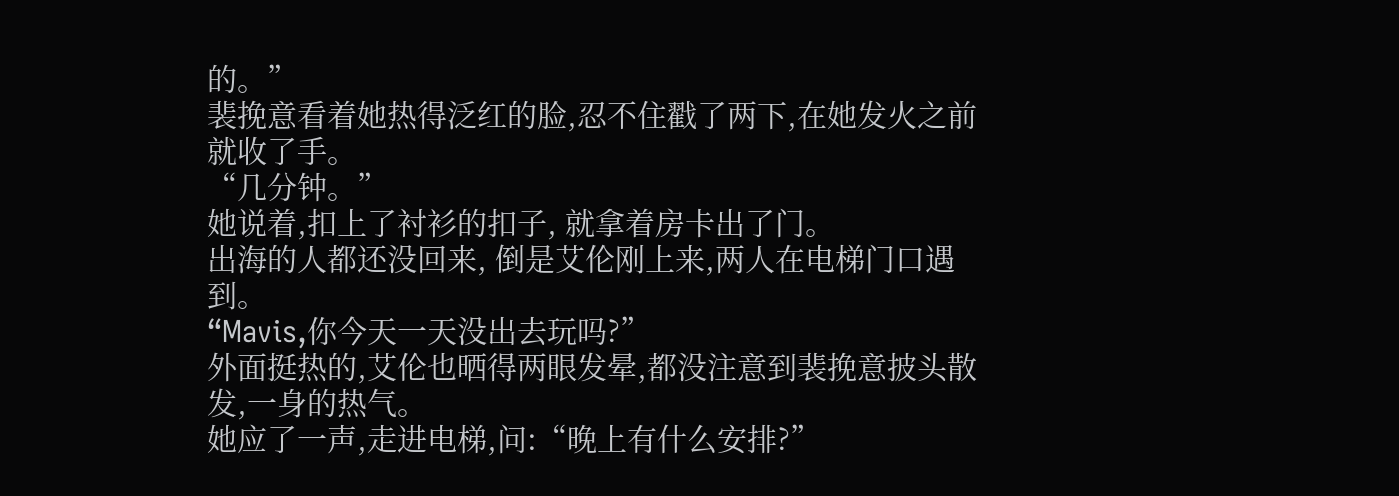的。”
裴挽意看着她热得泛红的脸,忍不住戳了两下,在她发火之前就收了手。
“几分钟。”
她说着,扣上了衬衫的扣子, 就拿着房卡出了门。
出海的人都还没回来, 倒是艾伦刚上来,两人在电梯门口遇到。
“Mavis,你今天一天没出去玩吗?”
外面挺热的,艾伦也晒得两眼发晕,都没注意到裴挽意披头散发,一身的热气。
她应了一声,走进电梯,问:“晚上有什么安排?”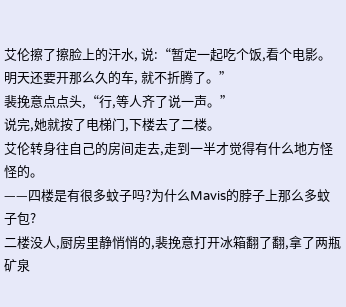艾伦擦了擦脸上的汗水, 说:“暂定一起吃个饭,看个电影。明天还要开那么久的车, 就不折腾了。”
裴挽意点点头,“行,等人齐了说一声。”
说完,她就按了电梯门,下楼去了二楼。
艾伦转身往自己的房间走去,走到一半才觉得有什么地方怪怪的。
——四楼是有很多蚊子吗?为什么Mavis的脖子上那么多蚊子包?
二楼没人,厨房里静悄悄的,裴挽意打开冰箱翻了翻,拿了两瓶矿泉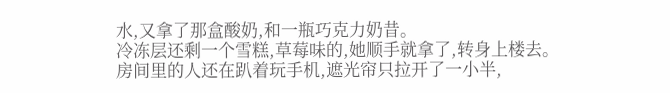水,又拿了那盒酸奶,和一瓶巧克力奶昔。
冷冻层还剩一个雪糕,草莓味的,她顺手就拿了,转身上楼去。
房间里的人还在趴着玩手机,遮光帘只拉开了一小半,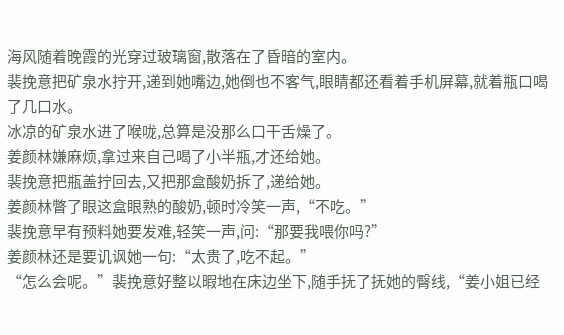海风随着晚霞的光穿过玻璃窗,散落在了昏暗的室内。
裴挽意把矿泉水拧开,递到她嘴边,她倒也不客气,眼睛都还看着手机屏幕,就着瓶口喝了几口水。
冰凉的矿泉水进了喉咙,总算是没那么口干舌燥了。
姜颜林嫌麻烦,拿过来自己喝了小半瓶,才还给她。
裴挽意把瓶盖拧回去,又把那盒酸奶拆了,递给她。
姜颜林瞥了眼这盒眼熟的酸奶,顿时冷笑一声,“不吃。”
裴挽意早有预料她要发难,轻笑一声,问:“那要我喂你吗?”
姜颜林还是要讥讽她一句:“太贵了,吃不起。”
“怎么会呢。”裴挽意好整以暇地在床边坐下,随手抚了抚她的臀线,“姜小姐已经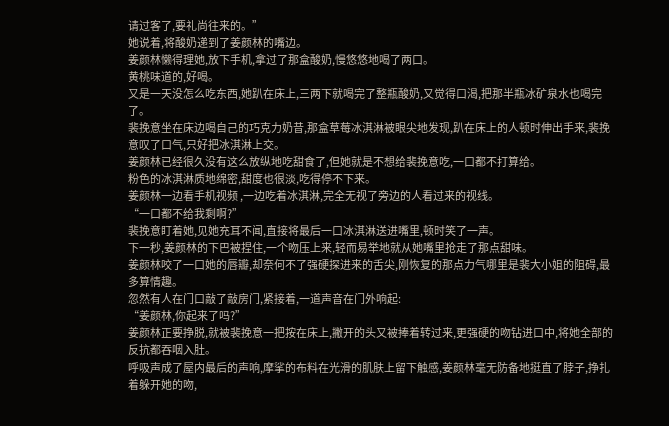请过客了,要礼尚往来的。”
她说着,将酸奶递到了姜颜林的嘴边。
姜颜林懒得理她,放下手机,拿过了那盒酸奶,慢悠悠地喝了两口。
黄桃味道的,好喝。
又是一天没怎么吃东西,她趴在床上,三两下就喝完了整瓶酸奶,又觉得口渴,把那半瓶冰矿泉水也喝完了。
裴挽意坐在床边喝自己的巧克力奶昔,那盒草莓冰淇淋被眼尖地发现,趴在床上的人顿时伸出手来,裴挽意叹了口气,只好把冰淇淋上交。
姜颜林已经很久没有这么放纵地吃甜食了,但她就是不想给裴挽意吃,一口都不打算给。
粉色的冰淇淋质地绵密,甜度也很淡,吃得停不下来。
姜颜林一边看手机视频 ,一边吃着冰淇淋,完全无视了旁边的人看过来的视线。
“一口都不给我剩啊?”
裴挽意盯着她,见她充耳不闻,直接将最后一口冰淇淋送进嘴里,顿时笑了一声。
下一秒,姜颜林的下巴被捏住,一个吻压上来,轻而易举地就从她嘴里抢走了那点甜味。
姜颜林咬了一口她的唇瓣,却奈何不了强硬探进来的舌尖,刚恢复的那点力气哪里是裴大小姐的阻碍,最多算情趣。
忽然有人在门口敲了敲房门,紧接着,一道声音在门外响起:
“姜颜林,你起来了吗?”
姜颜林正要挣脱,就被裴挽意一把按在床上,撇开的头又被捧着转过来,更强硬的吻钻进口中,将她全部的反抗都吞咽入肚。
呼吸声成了屋内最后的声响,摩挲的布料在光滑的肌肤上留下触感,姜颜林毫无防备地挺直了脖子,挣扎着躲开她的吻,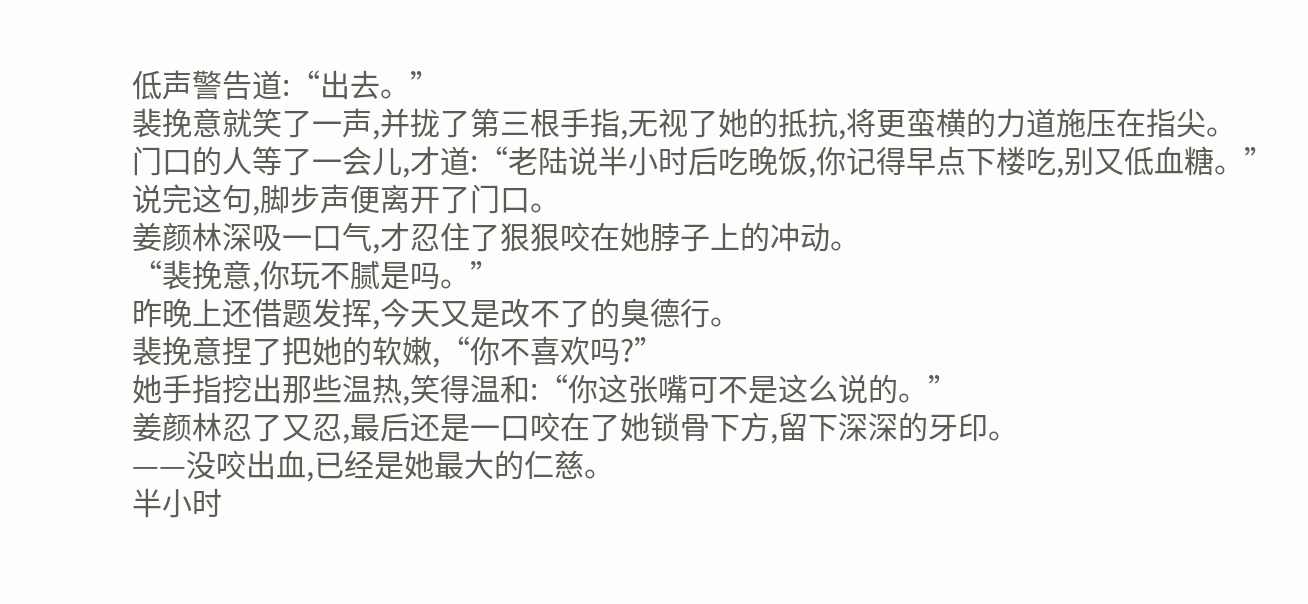低声警告道:“出去。”
裴挽意就笑了一声,并拢了第三根手指,无视了她的抵抗,将更蛮横的力道施压在指尖。
门口的人等了一会儿,才道:“老陆说半小时后吃晚饭,你记得早点下楼吃,别又低血糖。”
说完这句,脚步声便离开了门口。
姜颜林深吸一口气,才忍住了狠狠咬在她脖子上的冲动。
“裴挽意,你玩不腻是吗。”
昨晚上还借题发挥,今天又是改不了的臭德行。
裴挽意捏了把她的软嫩,“你不喜欢吗?”
她手指挖出那些温热,笑得温和:“你这张嘴可不是这么说的。”
姜颜林忍了又忍,最后还是一口咬在了她锁骨下方,留下深深的牙印。
——没咬出血,已经是她最大的仁慈。
半小时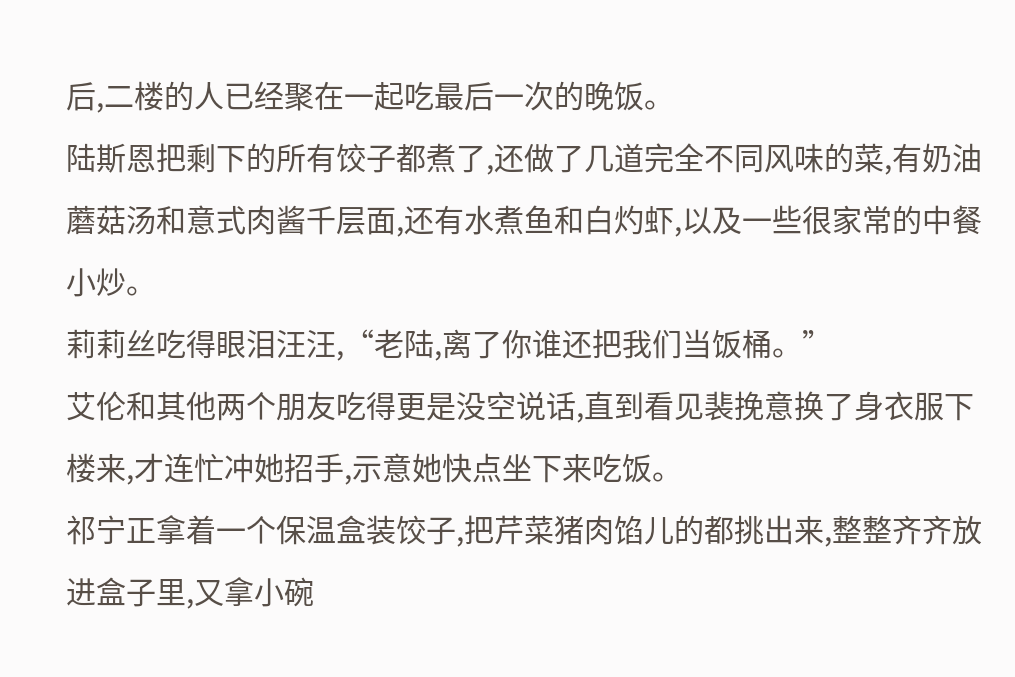后,二楼的人已经聚在一起吃最后一次的晚饭。
陆斯恩把剩下的所有饺子都煮了,还做了几道完全不同风味的菜,有奶油蘑菇汤和意式肉酱千层面,还有水煮鱼和白灼虾,以及一些很家常的中餐小炒。
莉莉丝吃得眼泪汪汪,“老陆,离了你谁还把我们当饭桶。”
艾伦和其他两个朋友吃得更是没空说话,直到看见裴挽意换了身衣服下楼来,才连忙冲她招手,示意她快点坐下来吃饭。
祁宁正拿着一个保温盒装饺子,把芹菜猪肉馅儿的都挑出来,整整齐齐放进盒子里,又拿小碗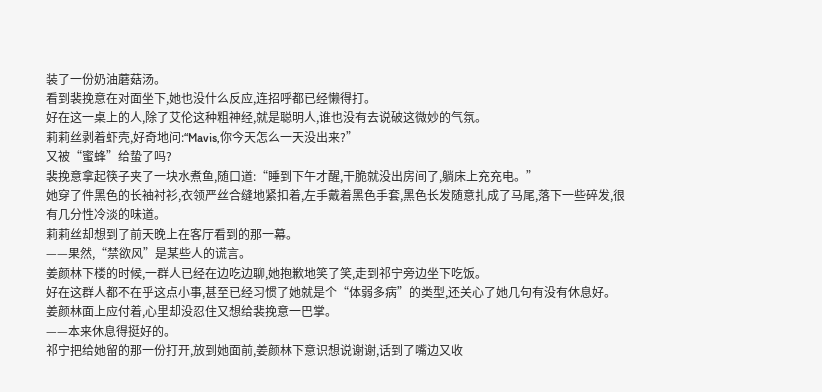装了一份奶油蘑菇汤。
看到裴挽意在对面坐下,她也没什么反应,连招呼都已经懒得打。
好在这一桌上的人,除了艾伦这种粗神经,就是聪明人,谁也没有去说破这微妙的气氛。
莉莉丝剥着虾壳,好奇地问:“Mavis,你今天怎么一天没出来?”
又被“蜜蜂”给蛰了吗?
裴挽意拿起筷子夹了一块水煮鱼,随口道:“睡到下午才醒,干脆就没出房间了,躺床上充充电。”
她穿了件黑色的长袖衬衫,衣领严丝合缝地紧扣着,左手戴着黑色手套,黑色长发随意扎成了马尾,落下一些碎发,很有几分性冷淡的味道。
莉莉丝却想到了前天晚上在客厅看到的那一幕。
——果然,“禁欲风”是某些人的谎言。
姜颜林下楼的时候,一群人已经在边吃边聊,她抱歉地笑了笑,走到祁宁旁边坐下吃饭。
好在这群人都不在乎这点小事,甚至已经习惯了她就是个“体弱多病”的类型,还关心了她几句有没有休息好。
姜颜林面上应付着,心里却没忍住又想给裴挽意一巴掌。
——本来休息得挺好的。
祁宁把给她留的那一份打开,放到她面前,姜颜林下意识想说谢谢,话到了嘴边又收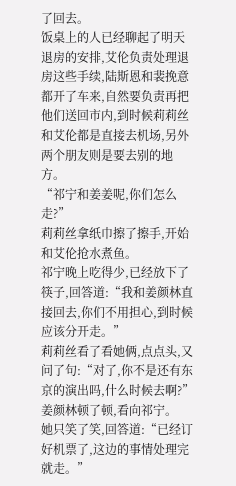了回去。
饭桌上的人已经聊起了明天退房的安排,艾伦负责处理退房这些手续,陆斯恩和裴挽意都开了车来,自然要负责再把他们送回市内,到时候莉莉丝和艾伦都是直接去机场,另外两个朋友则是要去别的地方。
“祁宁和姜姜呢,你们怎么走?”
莉莉丝拿纸巾擦了擦手,开始和艾伦抢水煮鱼。
祁宁晚上吃得少,已经放下了筷子,回答道:“我和姜颜林直接回去,你们不用担心,到时候应该分开走。”
莉莉丝看了看她俩,点点头,又问了句:“对了,你不是还有东京的演出吗,什么时候去啊?”
姜颜林顿了顿,看向祁宁。
她只笑了笑,回答道:“已经订好机票了,这边的事情处理完就走。”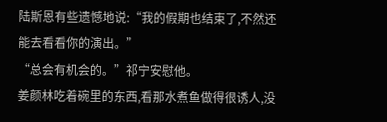陆斯恩有些遗憾地说:“我的假期也结束了,不然还能去看看你的演出。”
“总会有机会的。”祁宁安慰他。
姜颜林吃着碗里的东西,看那水煮鱼做得很诱人,没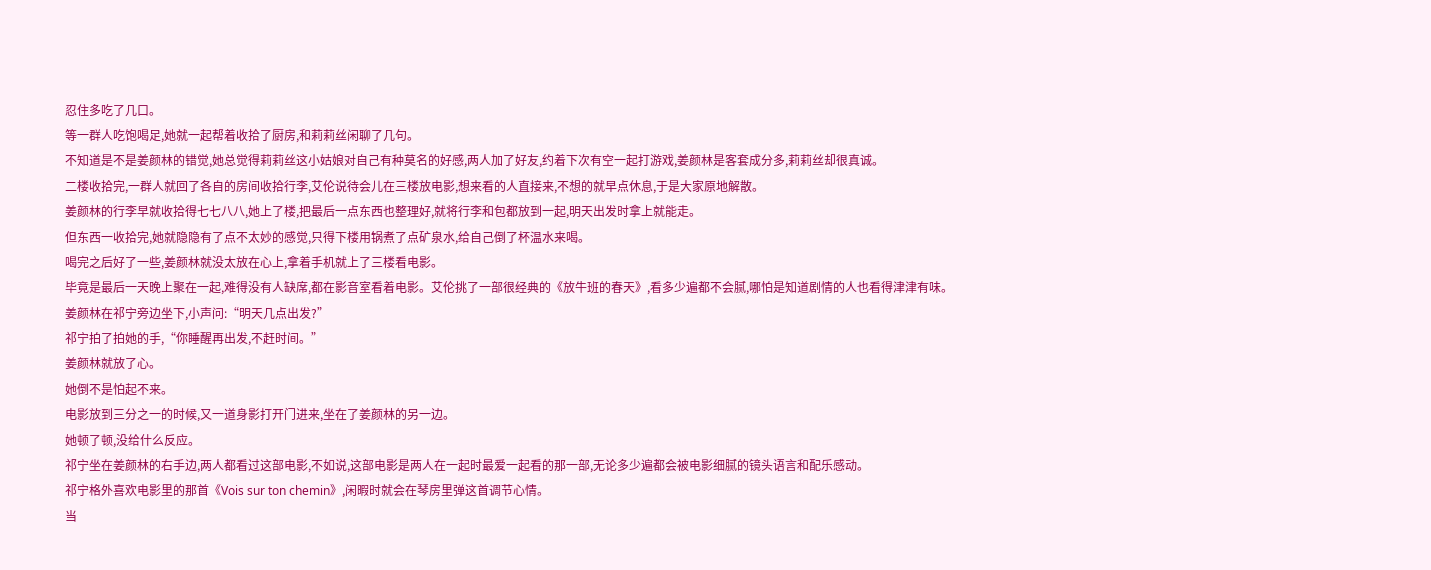忍住多吃了几口。
等一群人吃饱喝足,她就一起帮着收拾了厨房,和莉莉丝闲聊了几句。
不知道是不是姜颜林的错觉,她总觉得莉莉丝这小姑娘对自己有种莫名的好感,两人加了好友,约着下次有空一起打游戏,姜颜林是客套成分多,莉莉丝却很真诚。
二楼收拾完,一群人就回了各自的房间收拾行李,艾伦说待会儿在三楼放电影,想来看的人直接来,不想的就早点休息,于是大家原地解散。
姜颜林的行李早就收拾得七七八八,她上了楼,把最后一点东西也整理好,就将行李和包都放到一起,明天出发时拿上就能走。
但东西一收拾完,她就隐隐有了点不太妙的感觉,只得下楼用锅煮了点矿泉水,给自己倒了杯温水来喝。
喝完之后好了一些,姜颜林就没太放在心上,拿着手机就上了三楼看电影。
毕竟是最后一天晚上聚在一起,难得没有人缺席,都在影音室看着电影。艾伦挑了一部很经典的《放牛班的春天》,看多少遍都不会腻,哪怕是知道剧情的人也看得津津有味。
姜颜林在祁宁旁边坐下,小声问:“明天几点出发?”
祁宁拍了拍她的手,“你睡醒再出发,不赶时间。”
姜颜林就放了心。
她倒不是怕起不来。
电影放到三分之一的时候,又一道身影打开门进来,坐在了姜颜林的另一边。
她顿了顿,没给什么反应。
祁宁坐在姜颜林的右手边,两人都看过这部电影,不如说,这部电影是两人在一起时最爱一起看的那一部,无论多少遍都会被电影细腻的镜头语言和配乐感动。
祁宁格外喜欢电影里的那首《Vois sur ton chemin》,闲暇时就会在琴房里弹这首调节心情。
当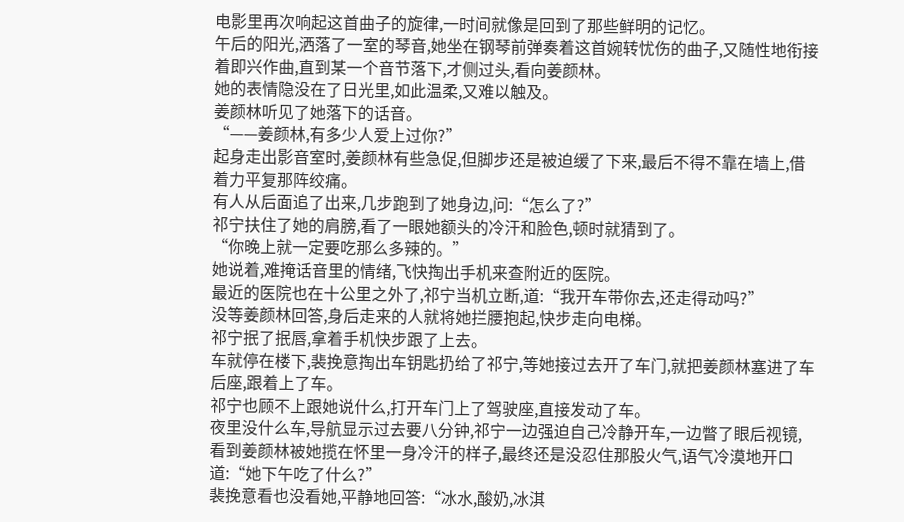电影里再次响起这首曲子的旋律,一时间就像是回到了那些鲜明的记忆。
午后的阳光,洒落了一室的琴音,她坐在钢琴前弹奏着这首婉转忧伤的曲子,又随性地衔接着即兴作曲,直到某一个音节落下,才侧过头,看向姜颜林。
她的表情隐没在了日光里,如此温柔,又难以触及。
姜颜林听见了她落下的话音。
“——姜颜林,有多少人爱上过你?”
起身走出影音室时,姜颜林有些急促,但脚步还是被迫缓了下来,最后不得不靠在墙上,借着力平复那阵绞痛。
有人从后面追了出来,几步跑到了她身边,问:“怎么了?”
祁宁扶住了她的肩膀,看了一眼她额头的冷汗和脸色,顿时就猜到了。
“你晚上就一定要吃那么多辣的。”
她说着,难掩话音里的情绪,飞快掏出手机来查附近的医院。
最近的医院也在十公里之外了,祁宁当机立断,道:“我开车带你去,还走得动吗?”
没等姜颜林回答,身后走来的人就将她拦腰抱起,快步走向电梯。
祁宁抿了抿唇,拿着手机快步跟了上去。
车就停在楼下,裴挽意掏出车钥匙扔给了祁宁,等她接过去开了车门,就把姜颜林塞进了车后座,跟着上了车。
祁宁也顾不上跟她说什么,打开车门上了驾驶座,直接发动了车。
夜里没什么车,导航显示过去要八分钟,祁宁一边强迫自己冷静开车,一边瞥了眼后视镜,看到姜颜林被她揽在怀里一身冷汗的样子,最终还是没忍住那股火气,语气冷漠地开口道:“她下午吃了什么?”
裴挽意看也没看她,平静地回答:“冰水,酸奶,冰淇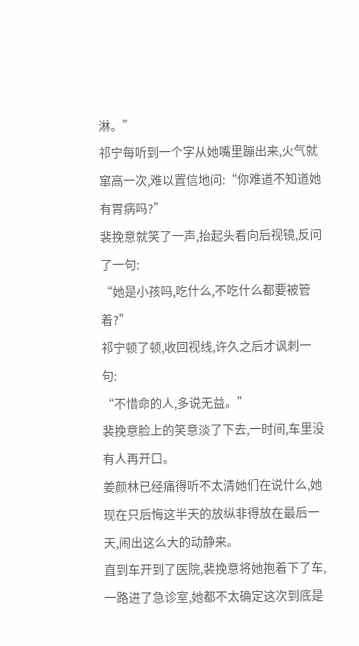淋。”
祁宁每听到一个字从她嘴里蹦出来,火气就窜高一次,难以置信地问:“你难道不知道她有胃病吗?”
裴挽意就笑了一声,抬起头看向后视镜,反问了一句:
“她是小孩吗,吃什么,不吃什么都要被管着?”
祁宁顿了顿,收回视线,许久之后才讽刺一句:
“不惜命的人,多说无益。”
裴挽意脸上的笑意淡了下去,一时间,车里没有人再开口。
姜颜林已经痛得听不太清她们在说什么,她现在只后悔这半天的放纵非得放在最后一天,闹出这么大的动静来。
直到车开到了医院,裴挽意将她抱着下了车,一路进了急诊室,她都不太确定这次到底是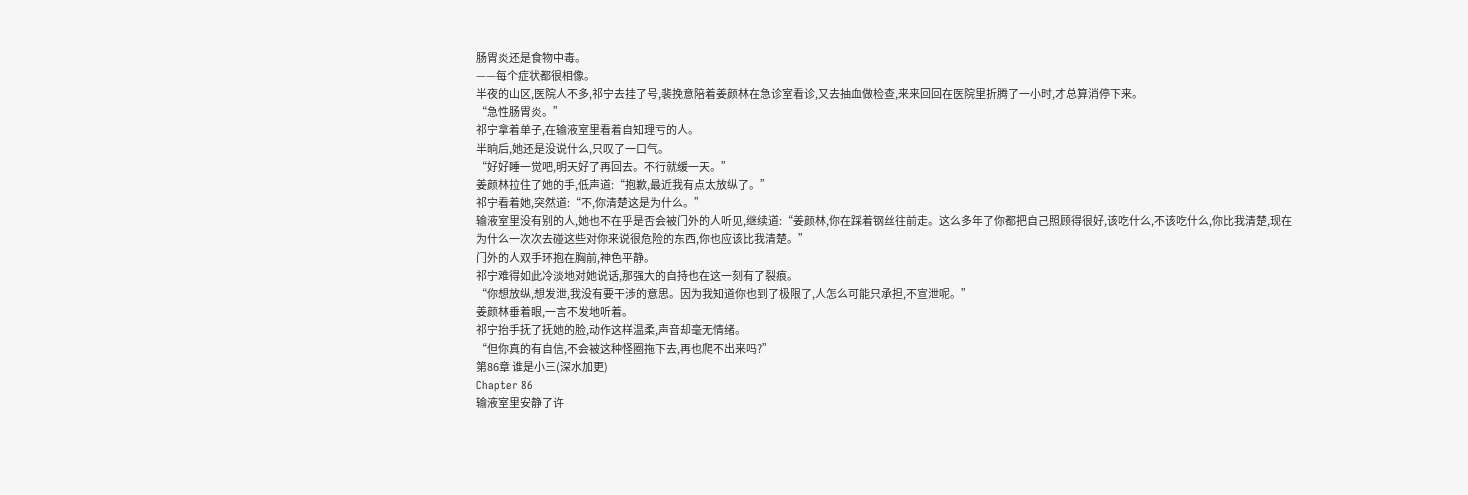肠胃炎还是食物中毒。
——每个症状都很相像。
半夜的山区,医院人不多,祁宁去挂了号,裴挽意陪着姜颜林在急诊室看诊,又去抽血做检查,来来回回在医院里折腾了一小时,才总算消停下来。
“急性肠胃炎。”
祁宁拿着单子,在输液室里看着自知理亏的人。
半晌后,她还是没说什么,只叹了一口气。
“好好睡一觉吧,明天好了再回去。不行就缓一天。”
姜颜林拉住了她的手,低声道:“抱歉,最近我有点太放纵了。”
祁宁看着她,突然道:“不,你清楚这是为什么。”
输液室里没有别的人,她也不在乎是否会被门外的人听见,继续道:“姜颜林,你在踩着钢丝往前走。这么多年了你都把自己照顾得很好,该吃什么,不该吃什么,你比我清楚,现在为什么一次次去碰这些对你来说很危险的东西,你也应该比我清楚。”
门外的人双手环抱在胸前,神色平静。
祁宁难得如此冷淡地对她说话,那强大的自持也在这一刻有了裂痕。
“你想放纵,想发泄,我没有要干涉的意思。因为我知道你也到了极限了,人怎么可能只承担,不宣泄呢。”
姜颜林垂着眼,一言不发地听着。
祁宁抬手抚了抚她的脸,动作这样温柔,声音却毫无情绪。
“但你真的有自信,不会被这种怪圈拖下去,再也爬不出来吗?”
第86章 谁是小三(深水加更)
Chapter 86
输液室里安静了许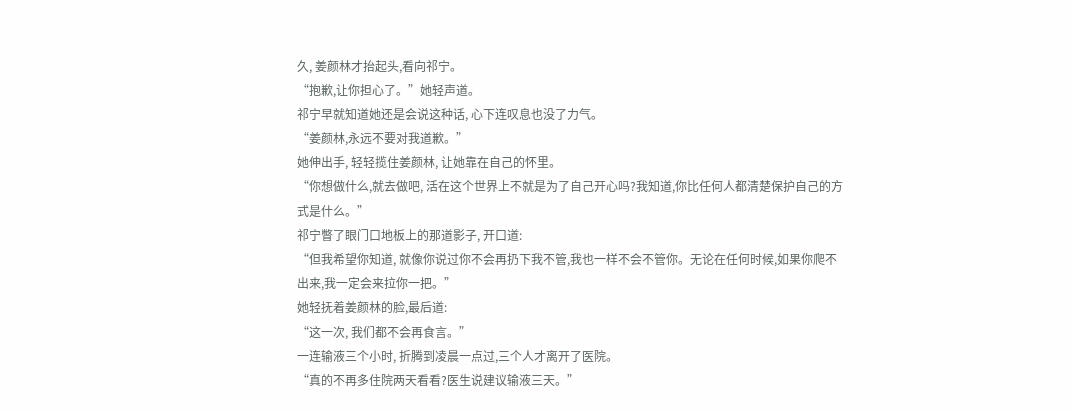久, 姜颜林才抬起头,看向祁宁。
“抱歉,让你担心了。”她轻声道。
祁宁早就知道她还是会说这种话, 心下连叹息也没了力气。
“姜颜林,永远不要对我道歉。”
她伸出手, 轻轻揽住姜颜林, 让她靠在自己的怀里。
“你想做什么,就去做吧, 活在这个世界上不就是为了自己开心吗?我知道,你比任何人都清楚保护自己的方式是什么。”
祁宁瞥了眼门口地板上的那道影子, 开口道:
“但我希望你知道, 就像你说过你不会再扔下我不管,我也一样不会不管你。无论在任何时候,如果你爬不出来,我一定会来拉你一把。”
她轻抚着姜颜林的脸,最后道:
“这一次, 我们都不会再食言。”
一连输液三个小时, 折腾到凌晨一点过,三个人才离开了医院。
“真的不再多住院两天看看?医生说建议输液三天。”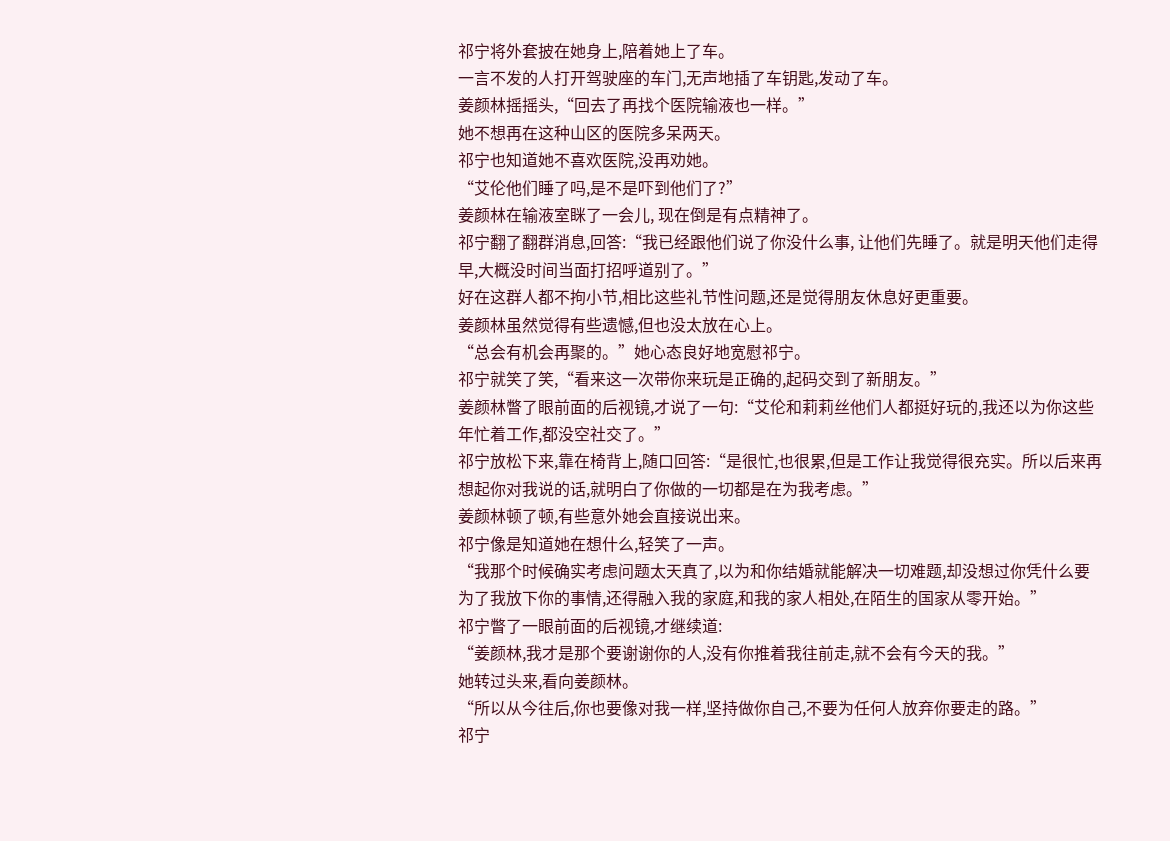祁宁将外套披在她身上,陪着她上了车。
一言不发的人打开驾驶座的车门,无声地插了车钥匙,发动了车。
姜颜林摇摇头,“回去了再找个医院输液也一样。”
她不想再在这种山区的医院多呆两天。
祁宁也知道她不喜欢医院,没再劝她。
“艾伦他们睡了吗,是不是吓到他们了?”
姜颜林在输液室眯了一会儿, 现在倒是有点精神了。
祁宁翻了翻群消息,回答:“我已经跟他们说了你没什么事, 让他们先睡了。就是明天他们走得早,大概没时间当面打招呼道别了。”
好在这群人都不拘小节,相比这些礼节性问题,还是觉得朋友休息好更重要。
姜颜林虽然觉得有些遗憾,但也没太放在心上。
“总会有机会再聚的。”她心态良好地宽慰祁宁。
祁宁就笑了笑,“看来这一次带你来玩是正确的,起码交到了新朋友。”
姜颜林瞥了眼前面的后视镜,才说了一句:“艾伦和莉莉丝他们人都挺好玩的,我还以为你这些年忙着工作,都没空社交了。”
祁宁放松下来,靠在椅背上,随口回答:“是很忙,也很累,但是工作让我觉得很充实。所以后来再想起你对我说的话,就明白了你做的一切都是在为我考虑。”
姜颜林顿了顿,有些意外她会直接说出来。
祁宁像是知道她在想什么,轻笑了一声。
“我那个时候确实考虑问题太天真了,以为和你结婚就能解决一切难题,却没想过你凭什么要为了我放下你的事情,还得融入我的家庭,和我的家人相处,在陌生的国家从零开始。”
祁宁瞥了一眼前面的后视镜,才继续道:
“姜颜林,我才是那个要谢谢你的人,没有你推着我往前走,就不会有今天的我。”
她转过头来,看向姜颜林。
“所以从今往后,你也要像对我一样,坚持做你自己,不要为任何人放弃你要走的路。”
祁宁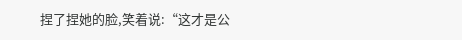捏了捏她的脸,笑着说:“这才是公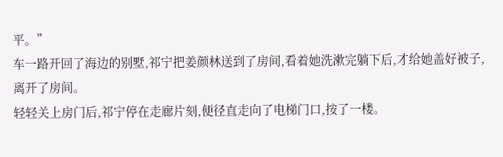平。”
车一路开回了海边的别墅,祁宁把姜颜林送到了房间,看着她洗漱完躺下后,才给她盖好被子,离开了房间。
轻轻关上房门后,祁宁停在走廊片刻,便径直走向了电梯门口,按了一楼。